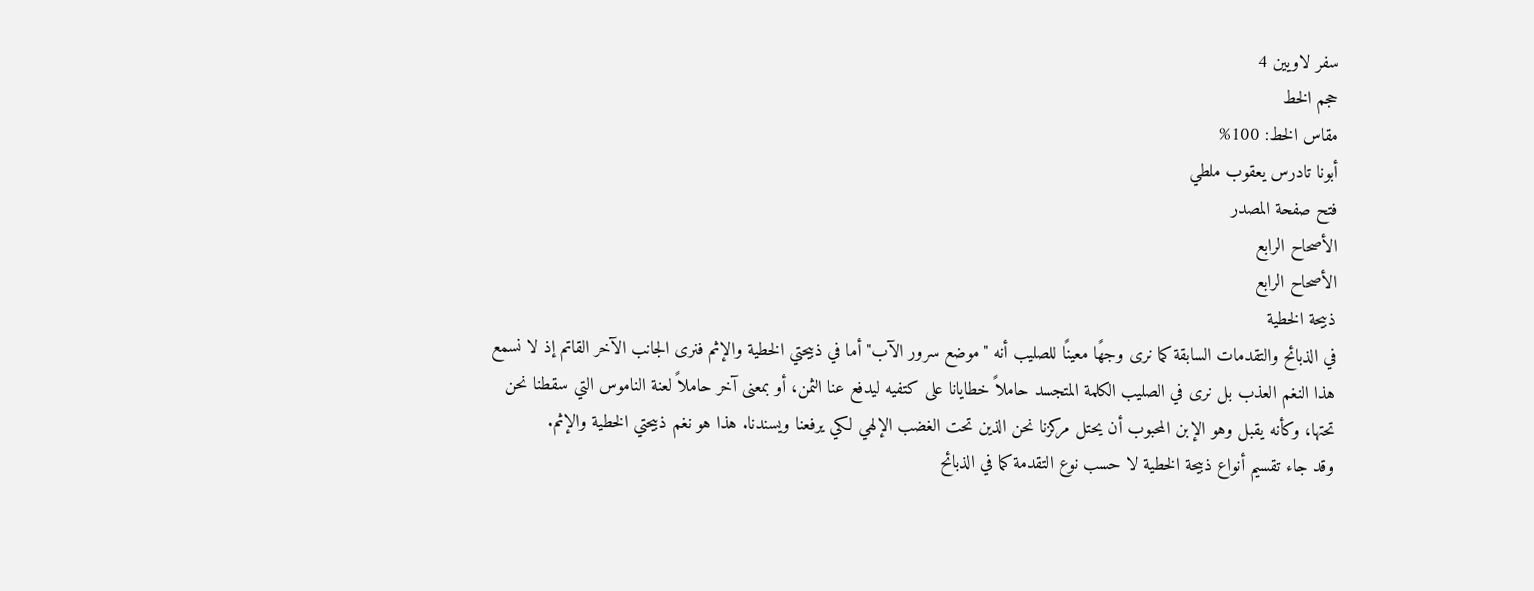سفر لاويين 4
حجم الخط
مقاس الخط: 100%
أبونا تادرس يعقوب ملطي
فتح صفحة المصدر
الأصحاح الرابع
الأصحاح الرابع
ذبيحة الخطية
في الذبائح والتقدمات السابقة كما نرى وجهًا معينًا للصليب أنه "موضع سرور الآب" أما في ذبيحتي الخطية والإثم فنرى الجانب الآخر القاتم إذ لا نسمع هذا النغم العذب بل نرى في الصليب الكلمة المتجسد حاملاً خطايانا على كتفيه ليدفع عنا الثمن، أو بمعنى آخر حاملاً لعنة الناموس التي سقطنا نحن تحتها، وكأنه يقبل وهو الإبن المحبوب أن يحتل مركزنا نحن الذين تحت الغضب الإلهي لكي يرفعنا ويسندنا. هذا هو نغم ذبيحتي الخطية والإثم.
وقد جاء تقسيم أنواع ذبيحة الخطية لا حسب نوع التقدمة كما في الذبائح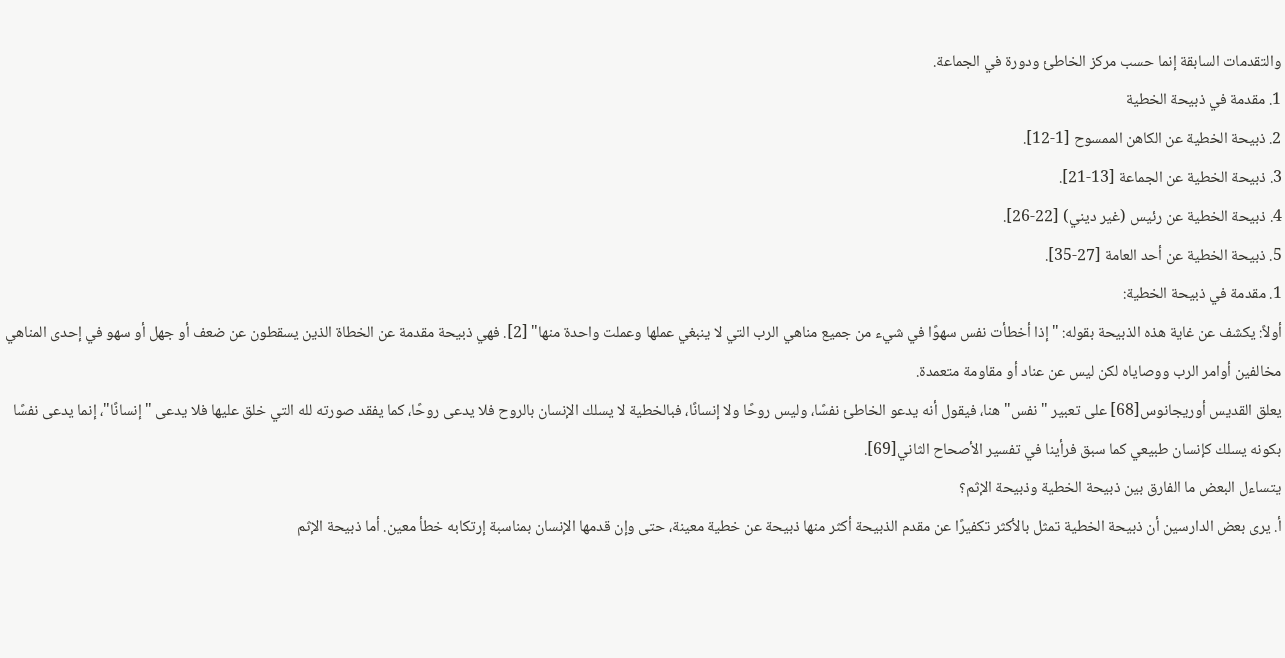والتقدمات السابقة إنما حسب مركز الخاطئ ودورة في الجماعة.
1. مقدمة في ذبيحة الخطية
2. ذبيحة الخطية عن الكاهن الممسوح [1-12].
3. ذبيحة الخطية عن الجماعة [13-21].
4. ذبيحة الخطية عن رئيس (غير ديني) [22-26].
5. ذبيحة الخطية عن أحد العامة [27-35].
1. مقدمة في ذبيحة الخطية:
أولاً: يكشف عن غاية هذه الذبيحة بقوله: "إذا أخطأت نفس سهوًا في شيء من جميع مناهي الرب التي لا ينبغي عملها وعملت واحدة منها" [2]. فهي ذبيحة مقدمة عن الخطاة الذين يسقطون عن ضعف أو جهل أو سهو في إحدى المناهي مخالفين أوامر الرب ووصاياه لكن ليس عن عناد أو مقاومة متعمدة.
يعلق القديس أوريجانوس[68] على تعبير "نفس" هنا، فيقول أنه يدعو الخاطئ نفسًا، وليس روحًا ولا إنسانًا، فبالخطية لا يسلك الإنسان بالروح فلا يدعى روحًا، كما يفقد صورته لله التي خلق عليها فلا يدعى "إنسانًا"، إنما يدعى نفسًا بكونه يسلك كإنسان طبيعي كما سبق فرأينا في تفسير الأصحاح الثاني[69].
يتساءل البعض ما الفارق بين ذبيحة الخطية وذبيحة الإثم؟
أ. يرى بعض الدارسين أن ذبيحة الخطية تمثل بالأكثر تكفيرًا عن مقدم الذبيحة أكثر منها ذبيحة عن خطية معينة، حتى وإن قدمها الإنسان بمناسبة إرتكابه خطأ معين. أما ذبيحة الإثم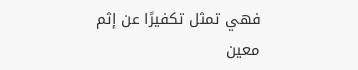فهي تمثل تكفيرًا عن إثم معين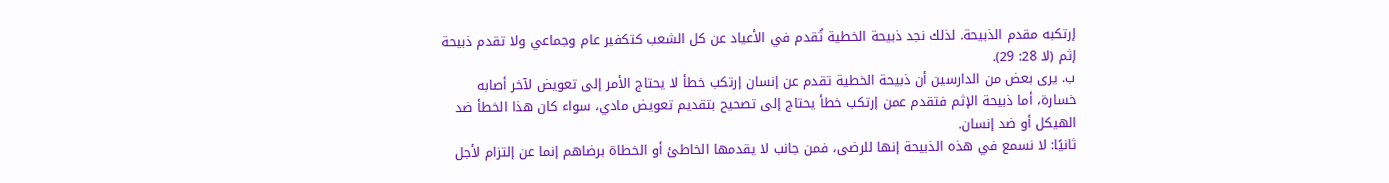إرتكبه مقدم الذبيحة. لذلك نجد ذبيحة الخطية تُقدم في الأعياد عن كل الشعب كتكفير عام وجماعي ولا تقدم ذبيحة إثم (لا 28: 29).
ب. يرى بعض من الدارسين أن ذبيحة الخطية تقدم عن إنسان إرتكب خطأ لا يحتاج الأمر إلى تعويض لآخر أصابه خسارة، أما ذبيحة الإثم فتقدم عمن إرتكب خطأ يحتاج إلى تصحيح بتقديم تعويض مادي، سواء كان هذا الخطأ ضد الهيكل أو ضد إنسان.
ثانيًا: لا نسمع في هذه الذبيحة إنها للرضى، فمن جانب لا يقدمها الخاطئ أو الخطاة برضاهم إنما عن إلتزام لأجل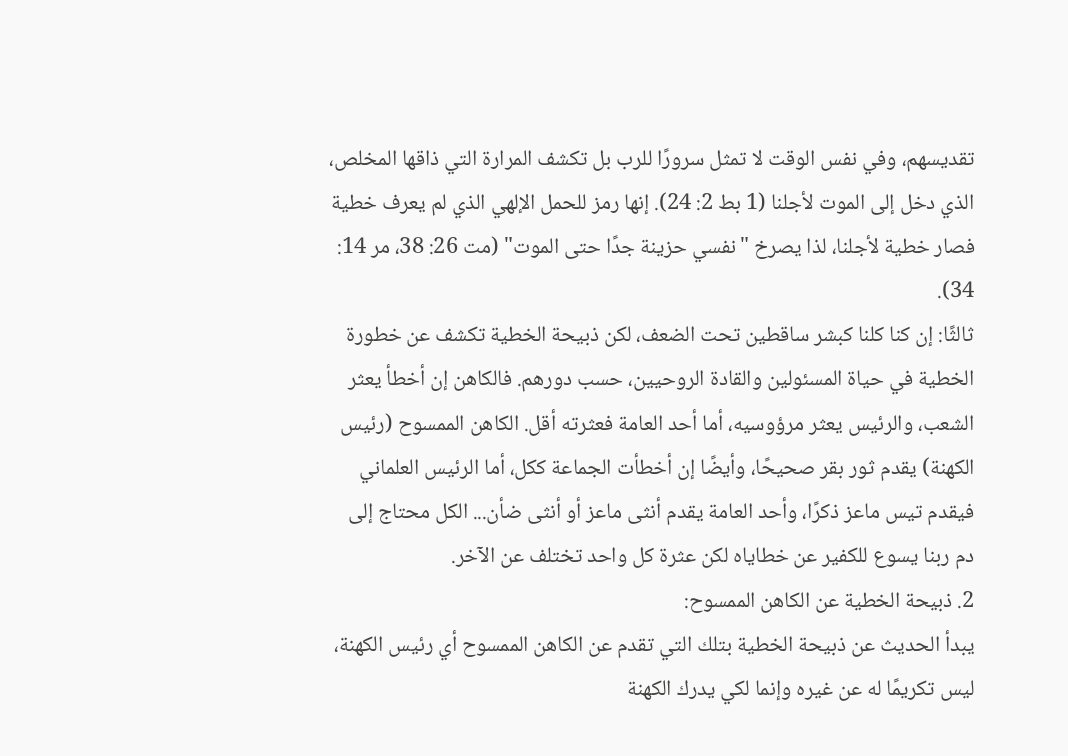تقديسهم، وفي نفس الوقت لا تمثل سرورًا للرب بل تكشف المرارة التي ذاقها المخلص، الذي دخل إلى الموت لأجلنا (1 بط 2: 24). إنها رمز للحمل الإلهي الذي لم يعرف خطية فصار خطية لأجلنا، لذا يصرخ "نفسي حزينة جدًا حتى الموت" (مت 26: 38، مر 14: 34).
ثالثًا: إن كنا كلنا كبشر ساقطين تحت الضعف، لكن ذبيحة الخطية تكشف عن خطورة الخطية في حياة المسئولين والقادة الروحيين، حسب دورهم. فالكاهن إن أخطأ يعثر الشعب، والرئيس يعثر مرؤوسيه، أما أحد العامة فعثرته أقل. الكاهن الممسوح (رئيس الكهنة) يقدم ثور بقر صحيحًا، وأيضًا إن أخطأت الجماعة ككل، أما الرئيس العلماني فيقدم تيس ماعز ذكرًا، وأحد العامة يقدم أنثى ماعز أو أنثى ضأن... الكل محتاج إلى دم ربنا يسوع للكفير عن خطاياه لكن عثرة كل واحد تختلف عن الآخر.
2. ذبيحة الخطية عن الكاهن الممسوح:
يبدأ الحديث عن ذبيحة الخطية بتلك التي تقدم عن الكاهن الممسوح أي رئيس الكهنة، ليس تكريمًا له عن غيره وإنما لكي يدرك الكهنة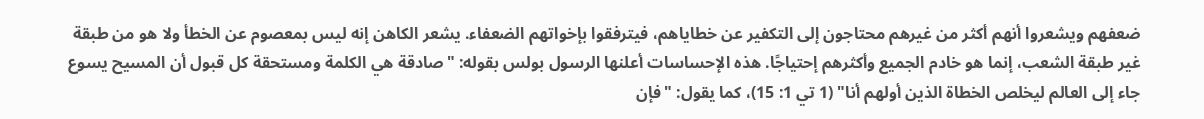ضعفهم ويشعروا أنهم أكثر من غيرهم محتاجون إلى التكفير عن خطاياهم، فيترفقوا بإخواتهم الضعفاء. يشعر الكاهن إنه ليس بمعصوم عن الخطأ ولا هو من طبقة غير طبقة الشعب، إنما هو خادم الجميع وأكثرهم إحتياجًا. هذه الإحساسات أعلنها الرسول بولس بقوله: "صادقة هي الكلمة ومستحقة كل قبول أن المسيح يسوع جاء إلى العالم ليخلص الخطاة الذين أولهم أنا" (1 تي 1: 15)، كما يقول: "فإن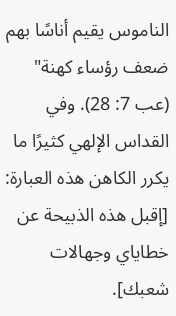الناموس يقيم أناسًا بهم ضعف رؤساء كهنة" (عب 7: 28). وفي القداس الإلهي كثيرًا ما يكرر الكاهن هذه العبارة: [إقبل هذه الذبيحة عن خطاياي وجهالات شعبك].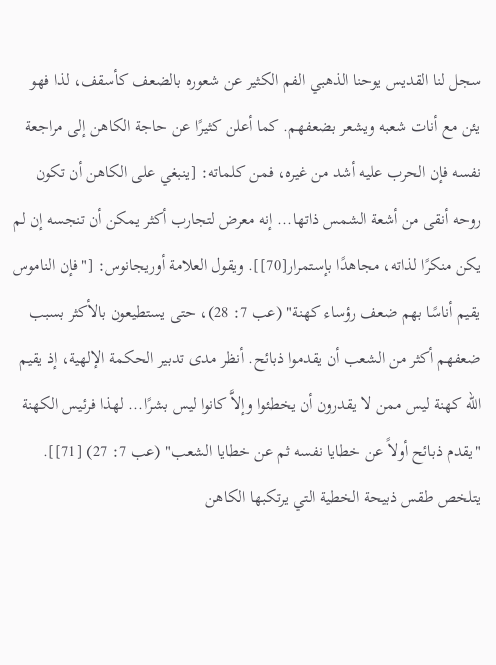سجل لنا القديس يوحنا الذهبي الفم الكثير عن شعوره بالضعف كأسقف، لذا فهو يئن مع أنات شعبه ويشعر بضعفهم. كما أعلن كثيرًا عن حاجة الكاهن إلى مراجعة نفسه فإن الحرب عليه أشد من غيره، فمن كلماته: [ينبغي على الكاهن أن تكون روحه أنقى من أشعة الشمس ذاتها... إنه معرض لتجارب أكثر يمكن أن تنجسه إن لم يكن منكرًا لذاته، مجاهدًا بإستمرار[70]]. ويقول العلامة أوريجانوس: ["فإن الناموس يقيم أناسًا بهم ضعف رؤساء كهنة" (عب 7: 28)، حتى يستطيعون بالأكثر بسبب ضعفهم أكثر من الشعب أن يقدموا ذبائح. أنظر مدى تدبير الحكمة الإلهية، إذ يقيم الله كهنة ليس ممن لا يقدرون أن يخطئوا وإلاَّ كانوا ليس بشرًا... لهذا فرئيس الكهنة "يقدم ذبائح أولاً عن خطايا نفسه ثم عن خطايا الشعب" (عب 7: 27) [71]].
يتلخص طقس ذبيحة الخطية التي يرتكبها الكاهن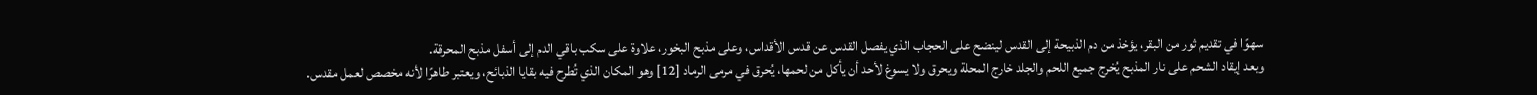سهوًا في تقديم ثور من البقر، يؤخذ من دم الذبيحة إلى القدس لينضح على الحجاب الذي يفصل القدس عن قدس الأقداس، وعلى مذبح البخور، علاوة على سكب باقي الدم إلى أسفل مذبح المحرقة.
وبعد إيقاد الشحم على نار المذبح يُخرج جميع اللحم والجلد خارج المحلة ويحرق ولا يسوغ لأحد أن يأكل من لحمها، يُحرق في مرمى الرماد [12] وهو المكان الذي تُطرح فيه بقايا الذبائح، ويعتبر طاهرًا لأنه مخصص لعمل مقدس.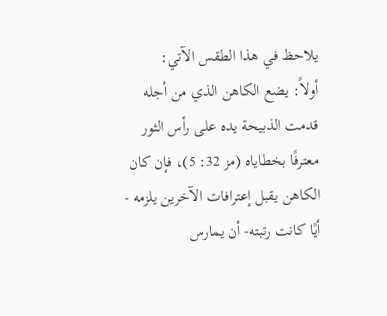يلاحظ في هذا الطقس الآتي:
أولاً: يضع الكاهن الذي من أجله قدمت الذبيحة يده على رأس الثور معترفًا بخطاياه (مز 32: 5)، فإن كان الكاهن يقبل إعترافات الآخرين يلزمه - أيًا كانت رتبته- أن يمارس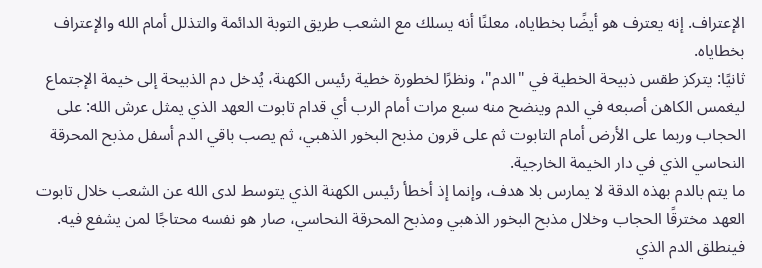الإعتراف. إنه يعترف هو أيضًا بخطاياه، معلنًا أنه يسلك مع الشعب طريق التوبة الدائمة والتذلل أمام الله والإعتراف بخطاياه.
ثانيًا: يتركز طقس ذبيحة الخطية في "الدم"، ونظرًا لخطورة خطية رئيس الكهنة، يُدخل دم الذبيحة إلى خيمة الإجتماع ليغمس الكاهن أصبعه في الدم وينضح منه سبع مرات أمام الرب أي قدام تابوت العهد الذي يمثل عرش الله: على الحجاب وربما على الأرض أمام التابوت ثم على قرون مذبح البخور الذهبي، ثم يصب باقي الدم أسفل مذبح المحرقة النحاسي الذي في دار الخيمة الخارجية.
ما يتم بالدم بهذه الدقة لا يمارس بلا هدف، وإنما إذ أخطأ رئيس الكهنة الذي يتوسط لدى الله عن الشعب خلال تابوت العهد مخترقًا الحجاب وخلال مذبح البخور الذهبي ومذبح المحرقة النحاسي، صار هو نفسه محتاجًا لمن يشفع فيه. فينطلق الدم الذي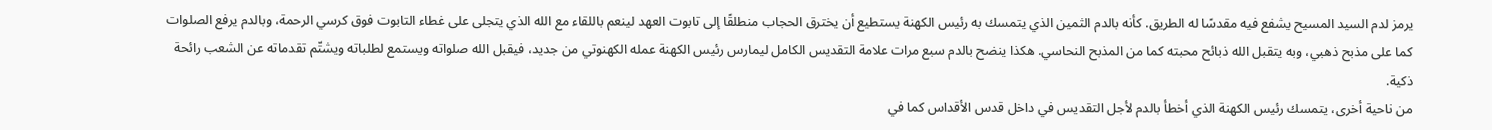يرمز لدم السيد المسيح يشفع فيه مقدسًا له الطريق. كأنه بالدم الثمين الذي يتمسك به رئيس الكهنة يستطيع أن يخترق الحجاب منطلقًا إلى تابوت العهد لينعم باللقاء مع الله الذي يتجلى على غطاء التابوت فوق كرسي الرحمة، وبالدم يرفع الصلوات كما على مذبح ذهبي، وبه يتقبل الله ذبائح محبته كما من المذبح النحاسي. هكذا ينضح بالدم سبع مرات علامة التقديس الكامل ليمارس رئيس الكهنة عمله الكهنوتي من جديد، فيقبل الله صلواته ويستمع لطلباته ويشتّم تقدماته عن الشعب رائحة ذكية.
من ناحية أخرى، يتمسك رئيس الكهنة الذي أخطأ بالدم لأجل التقديس في داخل قدس الأقداس كما في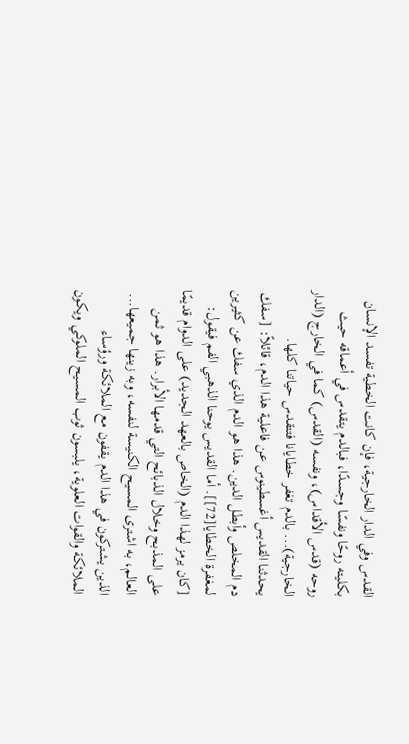القدس وفي الدار الخارجية، فإن كانت الخطية تفسد الإنسان بكليته روحًا ونفسًا وجسدًا، فبالدم يتقدس في أعماقه حيث روحه (قدس الأقداس)، ونفسه (القدس) كما في الخارج (الدار الخارجية)... بالدم تغفر خطايانا فتتقدس حياتنا كلها.
يحدثنا القديس أغسطينوس عن فاعلية هذا الدم، قائلاً: [سفك دم المخلص وأبطل الدين. هذا هو الدم الذي سفك عن كثيرين لمغفرة الخطايا[72]]. أما القديس يوحنا الذهبي الفم فيقول: [كان يرمز لهذا الدم (الخاص بالعهد الجديد) على الدوام قديمًا على المذبح وخلال الذبائح التي قدمها الأبرار. هذا هو ثمن العالم، به اشترى المسيح الكنيسة لنفسه، وبه زينها جميعها... الذين يشتركون في هذا الدم يقفون مع الملائكة ورؤساء الملائكة والقوات العلوية، يلبسون ثوب المسيح الملوكي ويكون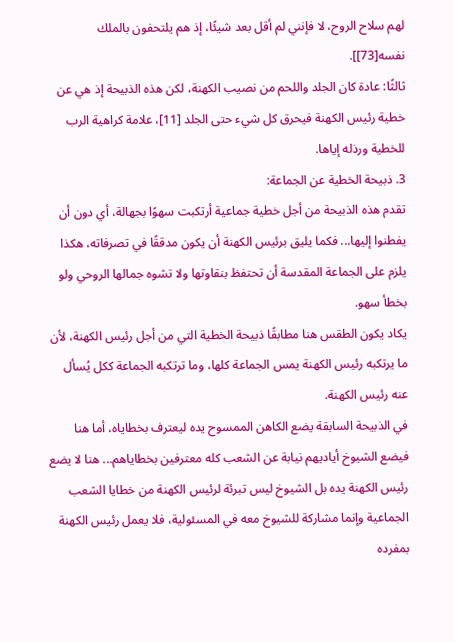لهم سلاح الروح، لا فإنني لم أقل بعد شيئًا، إذ هم يلتحفون بالملك نفسه[73]].
ثالثًا: عادة كان الجلد واللحم من نصيب الكهنة، لكن هذه الذبيحة إذ هي عن خطية رئيس الكهنة فيحرق كل شيء حتى الجلد [11]، علامة كراهية الرب للخطية ورذله إياها.
3. ذبيحة الخطية عن الجماعة:
تقدم هذه الذبيحة من أجل خطية جماعية أرتكبت سهوًا بجهالة، أي دون أن يفطنوا إليها... فكما يليق برئيس الكهنة أن يكون مدققًا في تصرفاته، هكذا يلزم على الجماعة المقدسة أن تحتفظ بنقاوتها ولا تشوه جمالها الروحي ولو بخطأ سهو.
يكاد يكون الطقس هنا مطابقًا ذبيحة الخطية التي من أجل رئيس الكهنة، لأن ما يرتكبه رئيس الكهنة يمس الجماعة كلها، وما ترتكبه الجماعة ككل يُسأل عنه رئيس الكهنة.
في الذبيحة السابقة يضع الكاهن الممسوح يده ليعترف بخطاياه، أما هنا فيضع الشيوخ أياديهم نيابة عن الشعب كله معترفين بخطاياهم... هنا لا يضع رئيس الكهنة يده بل الشيوخ ليس تبرئة لرئيس الكهنة من خطايا الشعب الجماعية وإنما مشاركة للشيوخ معه في المسئولية، فلا يعمل رئيس الكهنة بمفرده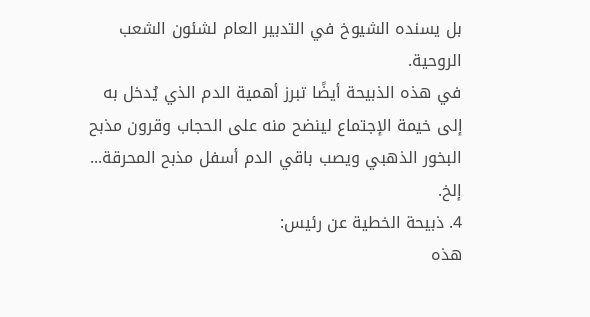بل يسنده الشيوخ في التدبير العام لشئون الشعب الروحية.
في هذه الذبيحة أيضًا تبرز أهمية الدم الذي يُدخل به إلى خيمة الإجتماع لينضح منه على الحجاب وقرون مذبح البخور الذهبي ويصب باقي الدم أسفل مذبح المحرقة... إلخ.
4. ذبيحة الخطية عن رئيس:
هذه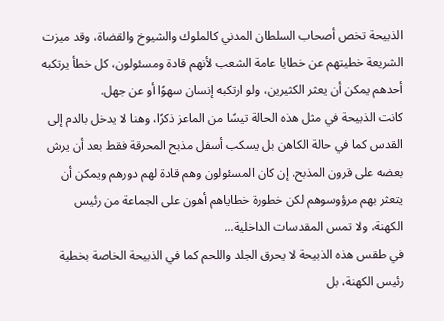الذبيحة تخص أصحاب السلطان المدني كالملوك والشيوخ والقضاة، وقد ميزت الشريعة خطيتهم عن خطايا عامة الشعب لأنهم قادة ومسئولون، كل خطأ يرتكبه أحدهم يمكن أن يعثر الكثيرين، ولو ارتكبه إنسان سهوًا أو عن جهل.
كانت الذبيحة في مثل هذه الحالة تيسًا من الماعز ذكرًا، وهنا لا يدخل بالدم إلى القدس كما في حالة الكاهن بل يسكب أسفل مذبح المحرقة فقط بعد أن يرش بعضه على قرون المذبح. إن كان المسئولون وهم قادة لهم دورهم ويمكن أن يتعثر بهم مرؤوسوهم لكن خطورة خطاياهم أهون على الجماعة من رئيس الكهنة، ولا تمس المقدسات الداخلية...
في طقس هذه الذبيحة لا يحرق الجلد واللحم كما في الذبيحة الخاصة بخطية رئيس الكهنة، بل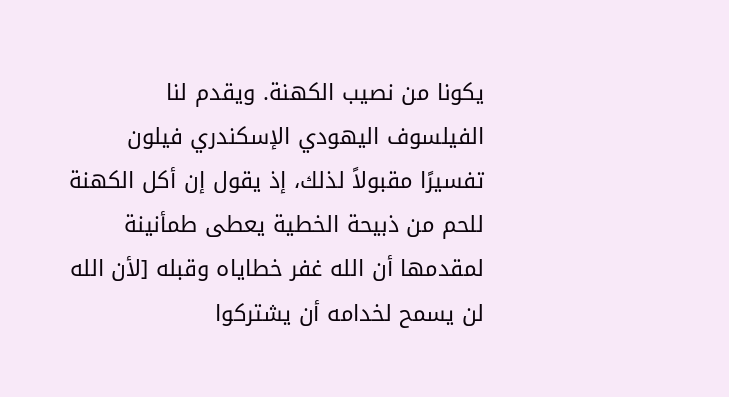يكونا من نصيب الكهنة. ويقدم لنا الفيلسوف اليهودي الإسكندري فيلون تفسيرًا مقبولاً لذلك، إذ يقول إن أكل الكهنة للحم من ذبيحة الخطية يعطى طمأنينة لمقدمها أن الله غفر خطاياه وقبله [لأن الله لن يسمح لخدامه أن يشتركوا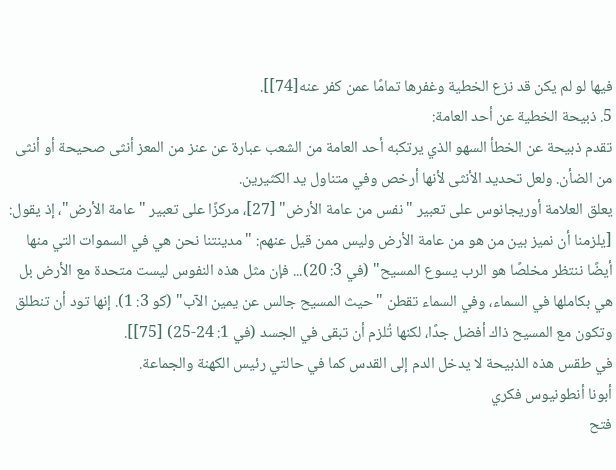فيها لو لم يكن قد نزع الخطية وغفرها تمامًا عمن كفر عنه[74]].
5. ذبيحة الخطية عن أحد العامة:
تقدم ذبيحة عن الخطأ السهو الذي يرتكبه أحد العامة من الشعب عبارة عن عنز من المعز أنثى صحيحة أو أنثى من الضأن. ولعل تحديد الأنثى لأنها أرخص وفي متناول يد الكثيرين.
يعلق العلامة أوريجانوس على تعبير "نفس من عامة الأرض" [27]، مركزًا على تعبير "عامة الأرض"، إذ يقول: [يلزمنا أن نميز بين من هو من عامة الأرض وليس ممن قيل عنهم: "مدينتنا نحن هي في السموات التي منها أيضًا ننتظر مخلصًا هو الرب يسوع المسيح" (في 3: 20)... فإن مثل هذه النفوس ليست متحدة مع الأرض بل هي بكاملها في السماء، وفي السماء تقطن "حيث المسيح جالس عن يمين الآب" (كو 3: 1). إنها تود أن تنطلق وتكون مع المسيح ذاك أفضل جدًا، لكنها تُلزم أن تبقى في الجسد (في 1: 24-25) [75]].
في طقس هذه الذبيحة لا يدخل الدم إلى القدس كما في حالتي رئيس الكهنة والجماعة.
أبونا أنطونيوس فكري
فتح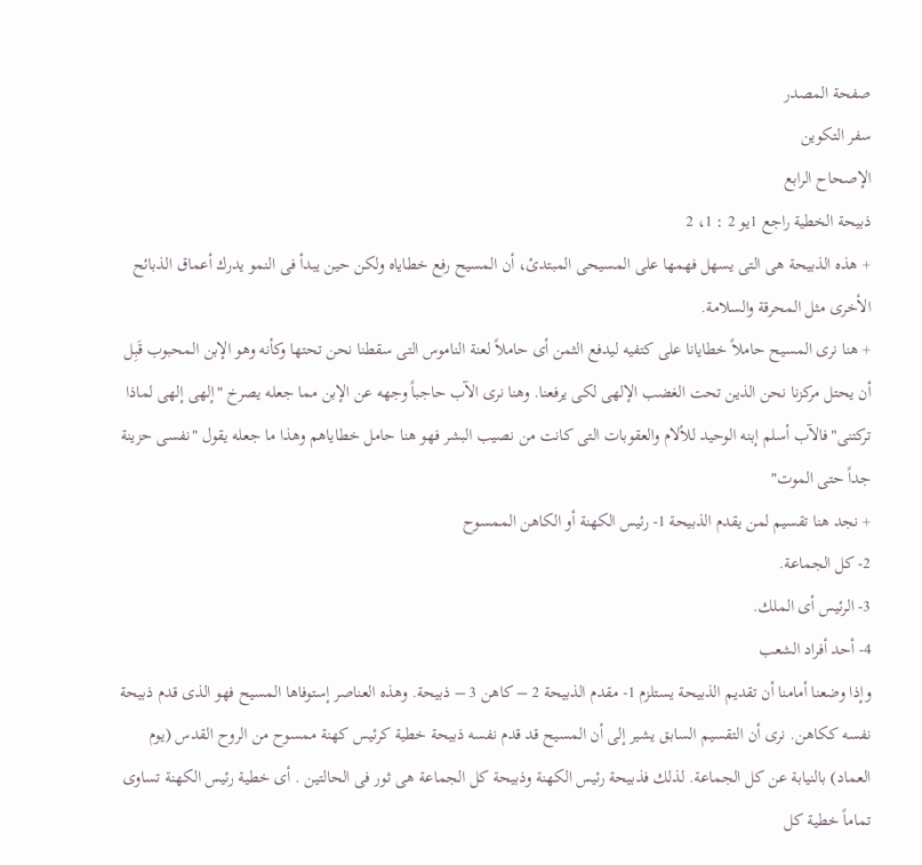صفحة المصدر
سفر التكوين
الإصحاح الرابع
ذبيحة الخطية راجع 1يو 2 : 1، 2
+ هذه الذبيحة هى التى يسهل فهمها على المسيحى المبتدئ، أن المسيح رفع خطاياه ولكن حين يبدأ فى النمو يدرك أعماق الذبائح الأخرى مثل المحرقة والسلامة.
+ هنا نرى المسيح حاملاً خطايانا على كتفيه ليدفع الثمن أى حاملاً لعنة الناموس التى سقطنا نحن تحتها وكأنه وهو الإبن المحبوب قَبِل أن يحتل مركزنا نحن الذين تحت الغضب الإلهى لكى يرفعنا. وهنا نرى الآب حاجباً وجهه عن الإبن مما جعله يصرخ "إلهى إلهى لماذا تركتنى"فالآب أسلم إبنه الوحيد للألام والعقوبات التى كانت من نصيب البشر فهو هنا حامل خطاياهم وهذا ما جعله يقول "نفسى حزينة جداً حتى الموت"
+ نجد هنا تقسيم لمن يقدم الذبيحة 1- رئيس الكهنة أو الكاهن الممسوح
2- كل الجماعة.
3- الرئيس أى الملك.
4- أحد أفراد الشعب
وإذا وضعنا أمامنا أن تقديم الذبيحة يستلزم 1- مقدم الذبيحة 2 – كاهن 3 – ذبيحة. وهذه العناصر إستوفاها المسيح فهو الذى قدم ذبيحة نفسه ككاهن. نرى أن التقسيم السابق يشير إلى أن المسيح قد قدم نفسه ذبيحة خطية كرئيس كهنة ممسوح من الروح القدس (يوم العماد) بالنيابة عن كل الجماعة. لذلك فذبيحة رئيس الكهنة وذبيحة كل الجماعة هى ثور فى الحالتين . أى خطية رئيس الكهنة تساوى تماماً خطية كل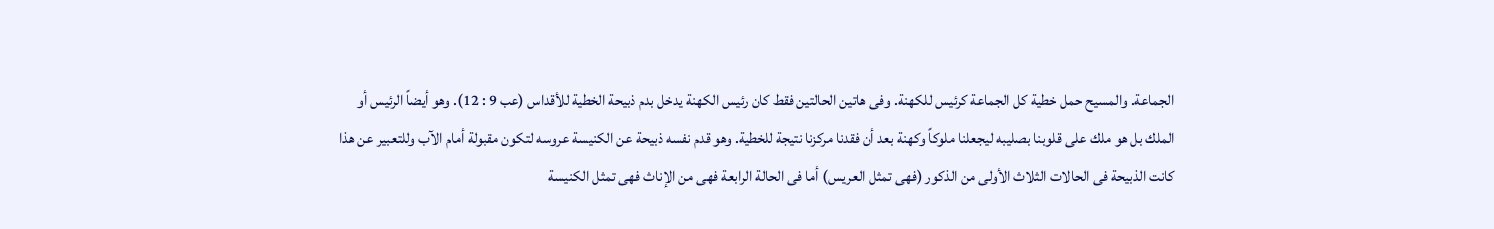الجماعة. والمسيح حمل خطية كل الجماعة كرئيس للكهنة. وفى هاتين الحالتين فقط كان رئيس الكهنة يدخل بدم ذبيحة الخطية للأقداس (عب 9 : 12). وهو أيضاً الرئيس أو الملك بل هو ملك على قلوبنا بصليبه ليجعلنا ملوكاً وكهنة بعد أن فقدنا مركزنا نتيجة للخطية. وهو قدم نفسه ذبيحة عن الكنيسة عروسه لتكون مقبولة أمام الآب وللتعبير عن هذا كانت الذبيحة فى الحالات الثلاث الأولى من الذكور (فهى تمثل العريس) أما فى الحالة الرابعة فهى من الإناث فهى تمثل الكنيسة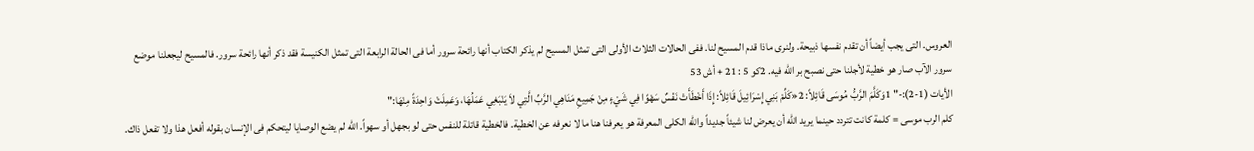العروس. التى يجب أيضاً أن تقدم نفسها ذبيحة. ولنرى ماذا قدم المسيح لنا. ففى الحالات الثلاث الأولى التى تمثل المسيح لم يذكر الكتاب أنها رائحة سرور أما فى الحالة الرابعة التى تمثل الكنيسة فقد ذكر أنها رائحة سرور. فالمسيح ليجعلنا موضع سرور الآب صار هو خطية لأجلنا حتى نصبح بر الله فيه. 2كو 5 : 21 + أش 53
الأيات (1-2):-" 1وَكَلَّمَ الرَّبُّ مُوسَى قَائِلاً: 2«كَلِّمْ بَنِي إِسْرَائِيلَ قَائِلاً: إِذَا أَخْطَأَتْ نَفْسٌ سَهْوًا فِي شَيْءٍ مِنْ جَمِيعِ مَنَاهِي الرَّبِّ الَّتِي لاَ يَنْبَغِي عَمَلُهَا، وَعَمِلَتْ وَاحِدَةً مِنْهَا:"
كلم الرب موسى = كلمة كانت تتردد حينما يريد الله أن يعرض لنا شيئاً جديداً والله الكلى المعرفة هو يعرفنا هنا ما لا نعرفه عن الخطية. فالخطية قاتلة للنفس حتى لو بجهل أو سهواً. الله لم يضع الوصايا ليتحكم فى الإنسان بقوله أفعل هذا ولا تفعل ذاك.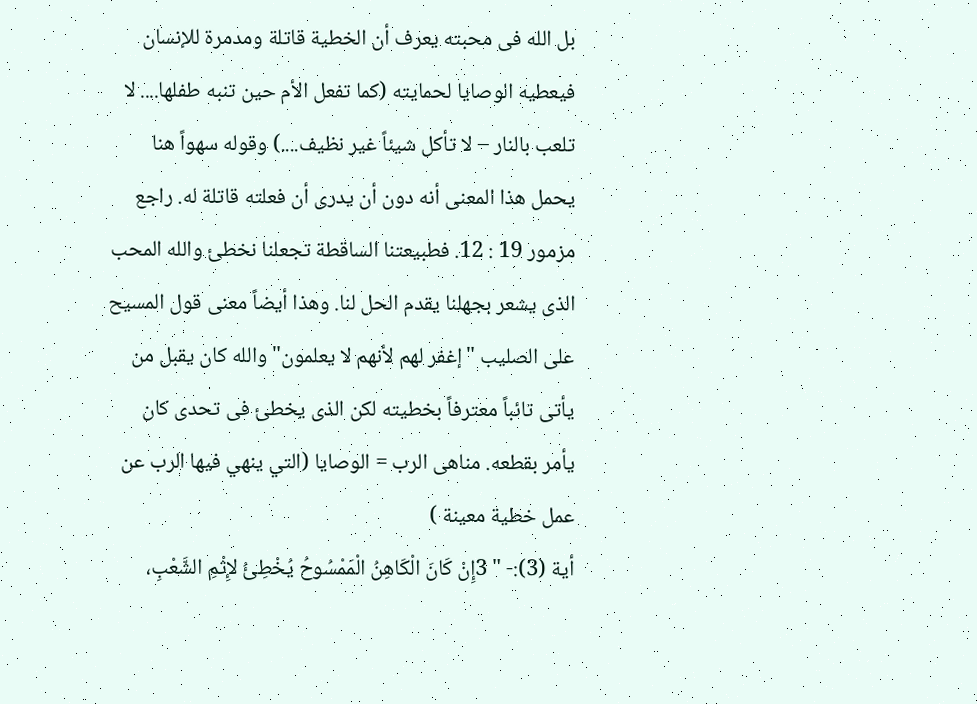بل الله فى محبته يعرف أن الخطية قاتلة ومدمرة للإنسان فيعطيه الوصايا لحمايته (كما تفعل الأم حين تنبه طفلها.... لا تلعب بالنار – لا تأكل شيئاً غير نظيف....) وقوله سهواً هنا يحمل هذا المعنى أنه دون أن يدرى أن فعلته قاتلة له. راجع مزمور 19 : 12. فطبيعتنا الساقطة تجعلنا نخطئ والله المحب الذى يشعر بجهلنا يقدم الحل لنا. وهذا أيضاً معنى قول المسيح على الصليب "إغفر لهم لأنهم لا يعلمون" والله كان يقبل من يأتى تائباً معترفاً بخطيته لكن الذى يخطئ فى تحدى كان يأمر بقطعه. مناهى الرب = الوصايا (التي ينهي فيها الرب عن عمل خطية معينة )
أية (3):- " 3إِنْ كَانَ الْكَاهِنُ الْمَمْسُوحُ يُخْطِئُ لإِثْمِ الشَّعْبِ،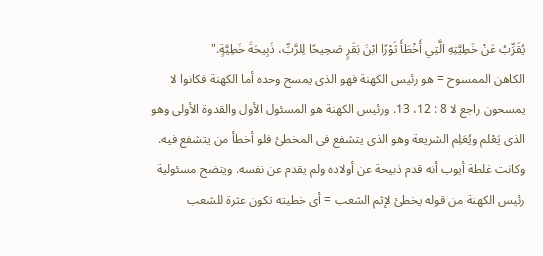يُقَرِّبُ عَنْ خَطِيَّتِهِ الَّتِي أَخْطَأَ ثَوْرًا ابْنَ بَقَرٍ صَحِيحًا لِلرَّبِّ، ذَبِيحَةَ خَطِيَّةٍ."
الكاهن الممسوح = هو رئيس الكهنة فهو الذى يمسح وحده أما الكهنة فكانوا لا يمسحون راجع لا 8 : 12، 13. ورئيس الكهنة هو المسئول الأول والقدوة الأولى وهو الذى يَعْلم ويُعَلِم الشريعة وهو الذى يتشفع فى المخطئ فلو أخطأ من يتشفع فيه. وكانت غلطة أيوب أنه قدم ذبيحة عن أولاده ولم يقدم عن نفسه. ويتضح مسئولية رئيس الكهنة من قوله يخطئ لإثم الشعب = أى خطيته تكون عثرة للشعب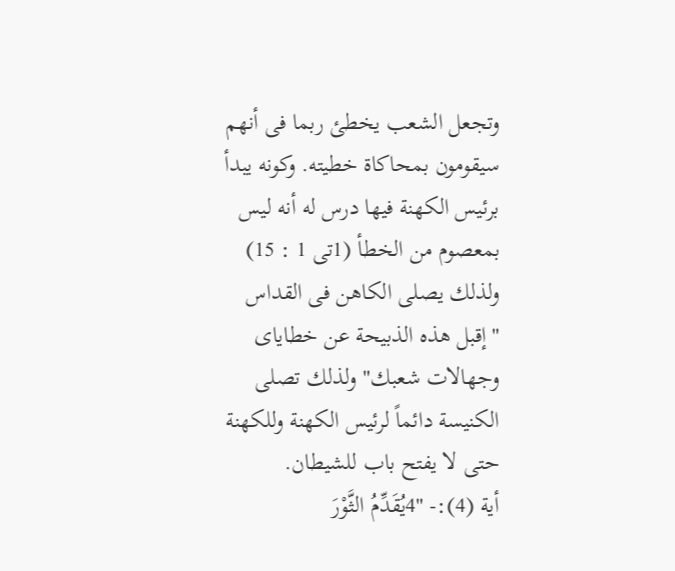وتجعل الشعب يخطئ ربما فى أنهم سيقومون بمحاكاة خطيته. وكونه يبدأ برئيس الكهنة فيها درس له أنه ليس بمعصوم من الخطأ (1تى 1 : 15) ولذلك يصلى الكاهن فى القداس "إقبل هذه الذبيحة عن خطاياى وجهالات شعبك" ولذلك تصلى الكنيسة دائماً لرئيس الكهنة وللكهنة حتى لا يفتح باب للشيطان.
أية (4):- "4يُقَدِّمُ الثَّوْرَ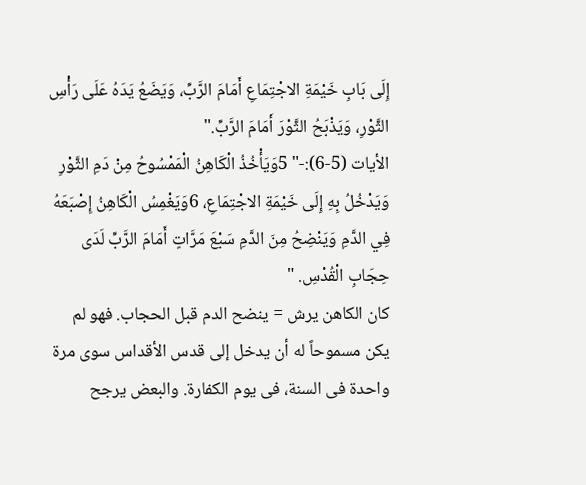إِلَى بَابِ خَيْمَةِ الاجْتِمَاعِ أَمَامَ الرَّبِّ، وَيَضَعُ يَدَهُ عَلَى رَأْسِ الثَّوْرِ، وَيَذْبَحُ الثَّوْرَ أَمَامَ الرَّبِّ."
الأيات (5-6):-" 5وَيَأْخُذُ الْكَاهِنُ الْمَمْسُوحُ مِنْ دَمِ الثَّوْرِ وَيَدْخُلُ بِهِ إِلَى خَيْمَةِ الاجْتِمَاعِ، 6وَيَغْمِسُ الْكَاهِنُ إِصْبَعَهُ فِي الدَّمِ وَيَنْضِحُ مِنَ الدَّمِ سَبْعَ مَرَّاتٍ أَمَامَ الرَّبِّ لَدَى حِجَابِ الْقُدْسِ. "
كان الكاهن يرش = ينضح الدم قبل الحجاب. فهو لم يكن مسموحاً له أن يدخل إلى قدس الأقداس سوى مرة واحدة فى السنة، فى يوم الكفارة. والبعض يرجح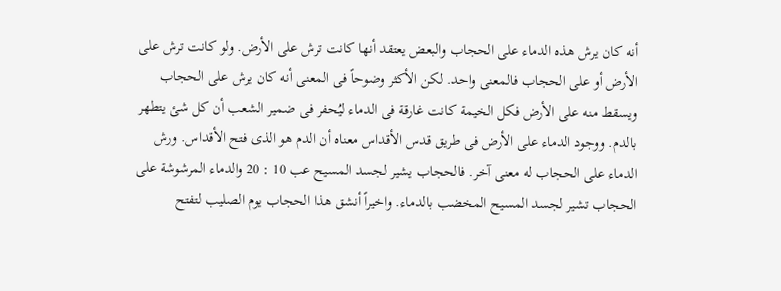أنه كان يرش هذه الدماء على الحجاب والبعض يعتقد أنها كانت ترش على الأرض. ولو كانت ترش على الأرض أو على الحجاب فالمعنى واحد. لكن الأكثر وضوحاً فى المعنى أنه كان يرش على الحجاب ويسقط منه على الأرض فكل الخيمة كانت غارقة فى الدماء ليُحفر فى ضمير الشعب أن كل شئ يتطهر بالدم. ووجود الدماء على الأرض فى طريق قدس الأقداس معناه أن الدم هو الذى فتح الأقداس. ورش الدماء على الحجاب له معنى آخر. فالحجاب يشير لجسد المسيح عب 10 : 20 والدماء المرشوشة على الحجاب تشير لجسد المسيح المخضب بالدماء. واخيراً أنشق هذا الحجاب يوم الصليب لتفتح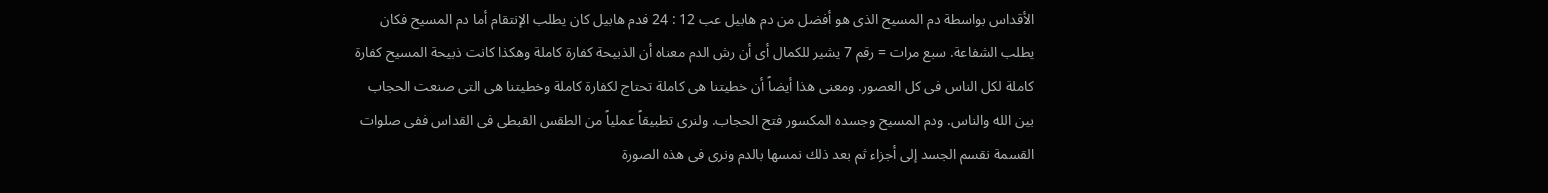الأقداس بواسطة دم المسيح الذى هو أفضل من دم هابيل عب 12 : 24 فدم هابيل كان يطلب الإنتقام أما دم المسيح فكان يطلب الشفاعة. سبع مرات = رقم 7 يشير للكمال أى أن رش الدم معناه أن الذبيحة كفارة كاملة وهكذا كانت ذبيحة المسيح كفارة كاملة لكل الناس فى كل العصور. ومعنى هذا أيضاً أن خطيتنا هى كاملة تحتاج لكفارة كاملة وخطيتنا هى التى صنعت الحجاب بين الله والناس. ودم المسيح وجسده المكسور فتح الحجاب. ولنرى تطبيقاً عملياً من الطقس القبطى فى القداس ففى صلوات القسمة نقسم الجسد إلى أجزاء ثم بعد ذلك نمسها بالدم ونرى فى هذه الصورة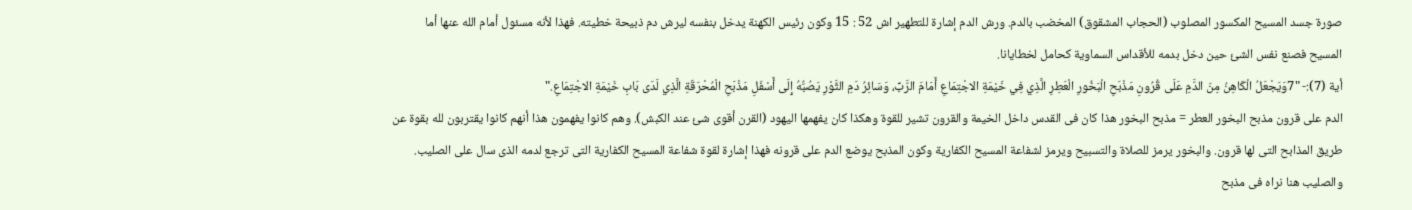صورة جسد المسيح المكسور المصلوب (الحجاب المشقوق) المخضب بالدم. ورش الدم إشارة للتطهير اش 52 : 15 وكون رئيس الكهنة يدخل بنفسه ليرش دم ذبيحة خطيته. فهذا لأنه مسئول أمام الله عنها أما المسيح فصنع نفس الشئ حين دخل بدمه للأقداس السماوية كحامل لخطايانا.
أية (7):- "7وَيَجْعَلُ الْكَاهِنُ مِنَ الدَّمِ عَلَى قُرُونِ مَذْبَحِ الْبَخُورِ الْعَطِرِ الَّذِي فِي خَيْمَةِ الاجْتِمَاعِ أَمَامَ الرَّبِّ، وَسَائِرُ دَمِ الثَّوْرِ يَصُبُّهُ إِلَى أَسْفَلِ مَذْبَحِ الْمُحْرَقَةِ الَّذِي لَدَى بَابِ خَيْمَةِ الاجْتِمَاعِ."
الدم على قرون مذبح البخور العطر = مذبح البخور هذا كان فى القدس داخل الخيمة والقرون تشير للقوة وهكذا كان يفهمها اليهود (القرن أقوى شئ عند الكبش). وهم كانوا يفهمون هذا أنهم كانوا يقتربون لله بقوة عن طريق المذابح التى لها قرون. والبخور يرمز للصلاة والتسبيح ويرمز لشفاعة المسيح الكفارية وكون المذبح يوضع الدم على قرونه فهذا إشارة لقوة شفاعة المسيح الكفارية التى ترجع لدمه الذى سال على الصليب. والصليب هنا نراه فى مذبح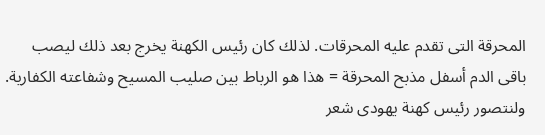المحرقة التى تقدم عليه المحرقات. لذلك كان رئيس الكهنة يخرج بعد ذلك ليصب باقى الدم أسفل مذبح المحرقة = هذا هو الرباط بين صليب المسيح وشفاعته الكفارية.
ولنتصور رئيس كهنة يهودى شعر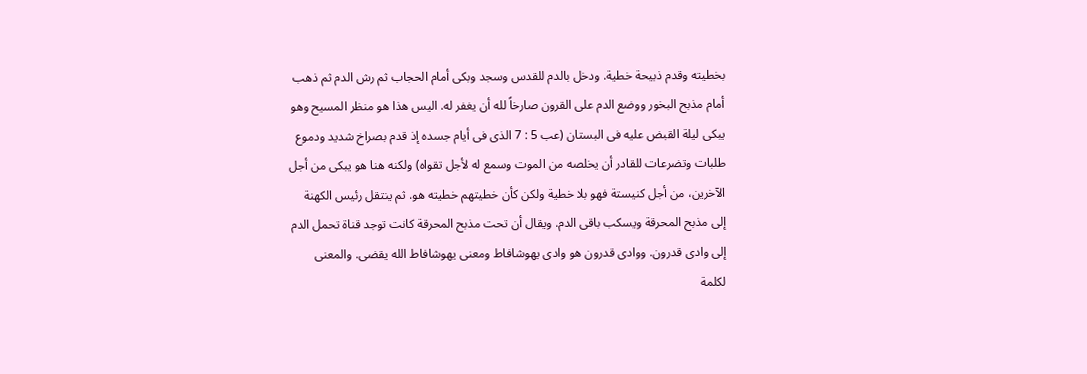بخطيته وقدم ذبيحة خطية. ودخل بالدم للقدس وسجد وبكى أمام الحجاب ثم رش الدم ثم ذهب أمام مذبح البخور ووضع الدم على القرون صارخاً لله أن يغفر له. اليس هذا هو منظر المسيح وهو يبكى ليلة القبض عليه فى البستان (عب 5 : 7 الذى فى أيام جسده إذ قدم بصراخ شديد ودموع طلبات وتضرعات للقادر أن يخلصه من الموت وسمع له لأجل تقواه) ولكنه هنا هو يبكى من أجل الآخرين، من أجل كنيستة فهو بلا خطية ولكن كأن خطيتهم خطيته هو. ثم ينتقل رئيس الكهنة إلى مذبح المحرقة ويسكب باقى الدم. ويقال أن تحت مذبح المحرقة كانت توجد قناة تحمل الدم إلى وادى قدرون. ووادى قدرون هو وادى يهوشافاط ومعنى يهوشافاط الله يقضى. والمعنى لكلمة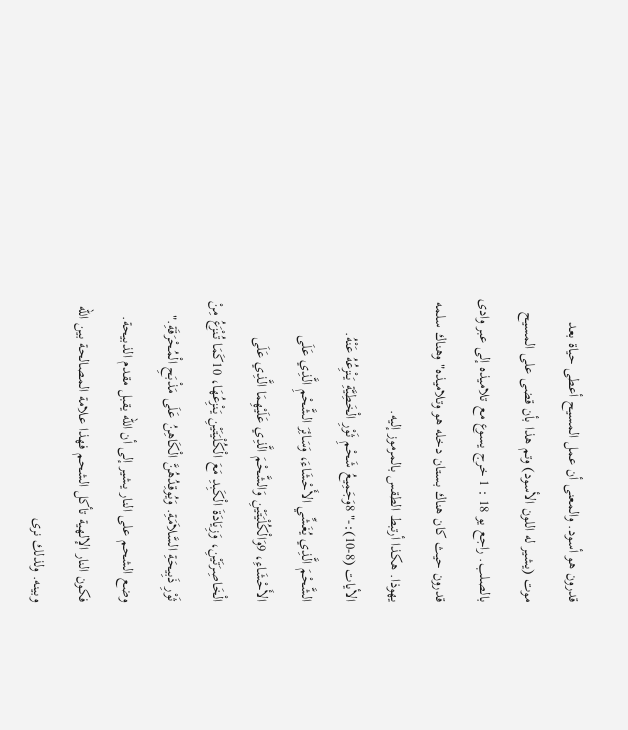قدرون هو أسود. والمعنى أن عمل المسيح أعطى حياة بعد موت (يشير له اللون الأسود) وتم هذا بأن قضى على المسيح بالصلب. راجع يو 18 : 1 خرج يسوع مع تلاميذه إلى عبر وادى قدرون حيث كان هناك بستان دخله هو وتلاميذه" وهناك سلمه يهوذا. هكذا أرتبط الطقس بالمرموز إليه.
الأيات (8-10):-" 8وَجَمِيعُ شَحْمِ ثَوْرِ الْخَطِيَّةِ يَنْزِعُهُ عَنْهُ. الشَّحْمَ الَّذِي يُغَشِّي الأَحْشَاءَ، وَسَائِرَ الشَّحْمِ الَّذِي عَلَى الأَحْشَاءِ، 9وَالْكُلْيَتَيْنِ وَالشَّحْمَ الَّذِي عَلَيْهِمَا الَّذِي عَلَى الْخَاصِرَتَيْنِ، وَزِيَادَةَ الْكَبِدِ مَعَ الْكُلْيَتَيْنِ يَنْزِعُهَا، 10كَمَا تُنْزَعُ مِنْ ثَوْرِ ذَبِيحَةِ السَّلاَمَةِ. وَيُوقِدُهُنَّ الْكَاهِنُ عَلَى مَذْبَحِ الْمُحْرَقَةِ."
وضع الشحم على النار يشير إلى أن الله يقبل مقدم الذبيحة. فكون النار الإلهية تأكل الشحم فهذا علامة المصالحة بين الله وبينه. ولذلك نرى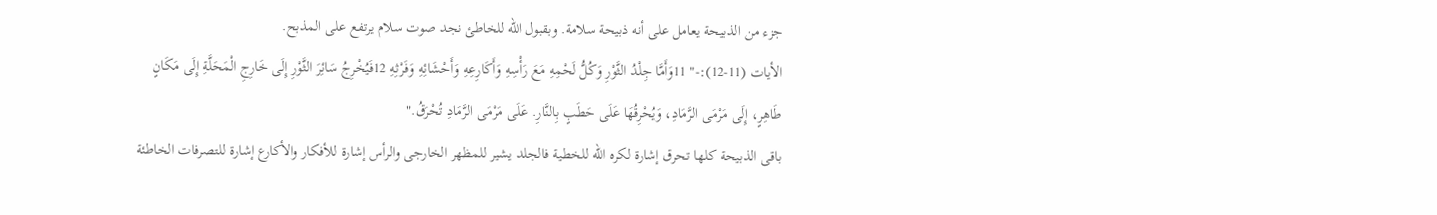جزء من الذبيحة يعامل على أنه ذبيحة سلامة. وبقبول الله للخاطئ نجد صوت سلام يرتفع على المذبح.
الأيات (11-12):-" 11وَأَمَّا جِلْدُ الثَّوْرِ وَكُلُّ لَحْمِهِ مَعَ رَأْسِهِ وَأَكَارِعِهِ وَأَحْشَائِهِ وَفَرْثِهِ 12فَيُخْرِجُ سَائِرَ الثَّوْرِ إِلَى خَارِجِ الْمَحَلَّةِ إِلَى مَكَانٍ طَاهِرٍ، إِلَى مَرْمَى الرَّمَادِ، وَيُحْرِقُهَا عَلَى حَطَبٍ بِالنَّارِ. عَلَى مَرْمَى الرَّمَادِ تُحْرَقُ."
باقى الذبيحة كلها تحرق إشارة لكره الله للخطية فالجلد يشير للمظهر الخارجى والرأس إشارة للأفكار والأكارع إشارة للتصرفات الخاطئة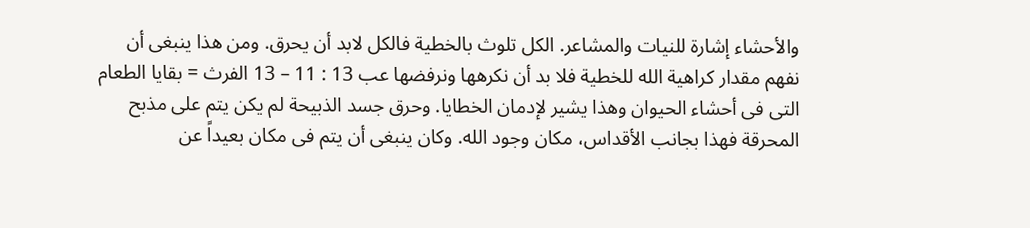والأحشاء إشارة للنيات والمشاعر. الكل تلوث بالخطية فالكل لابد أن يحرق. ومن هذا ينبغى أن نفهم مقدار كراهية الله للخطية فلا بد أن نكرهها ونرفضها عب 13 : 11 – 13 الفرث = بقايا الطعام التى فى أحشاء الحيوان وهذا يشير لإدمان الخطايا. وحرق جسد الذبيحة لم يكن يتم على مذبح المحرقة فهذا بجانب الأقداس، مكان وجود الله. وكان ينبغى أن يتم فى مكان بعيداً عن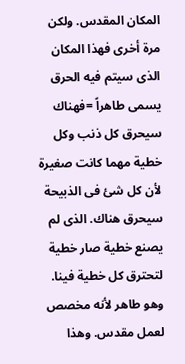المكان المقدس. ولكن مرة أخرى فهذا المكان الذى سيتم فيه الحرق يسمى طاهراً =فهناك سيحرق كل ذنب وكل خطية مهما كانت صغيرة لأن كل شئ فى الذبيحة سيحرق هناك. الذى لم يصنع خطية صار خطية لتحترق كل خطية فينا. وهو طاهر لأنه مخصص لعمل مقدس. وهذا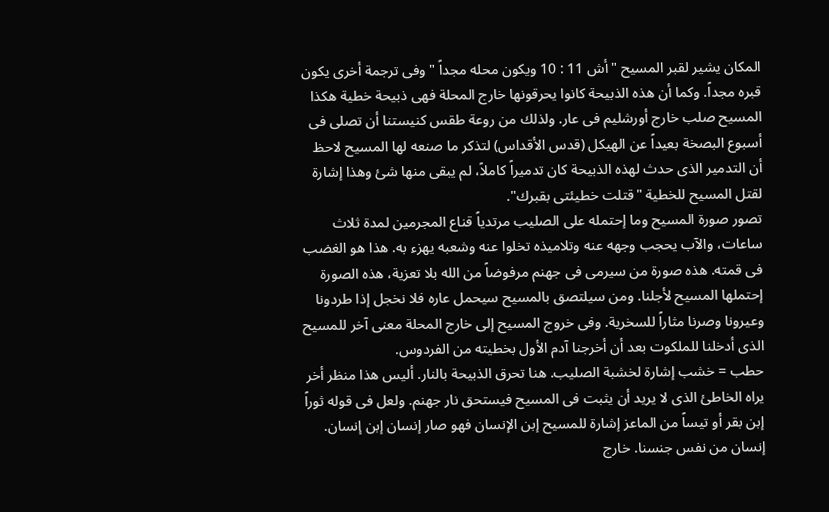المكان يشير لقبر المسيح "أش 11 : 10 ويكون محله مجداً " وفى ترجمة أخرى يكون قبره مجداً. وكما أن هذه الذبيحة كانوا يحرقونها خارج المحلة فهى ذبيحة خطية هكذا المسيح صلب خارج أورشليم فى عار. ولذلك من روعة طقس كنيستنا أن تصلى فى أسبوع البصخة بعيداً عن الهيكل (قدس الأقداس) لتذكر ما صنعه لها المسيح لاحظ أن التدمير الذى حدث لهذه الذبيحة كان تدميراً كاملاً، لم يبقى منها شئ وهذا إشارة لقتل المسيح للخطية "قتلت خطيئتى بقبرك".
تصور صورة المسيح وما إحتمله على الصليب مرتدياً قناع المجرمين لمدة ثلاث ساعات، والآب يحجب وجهه عنه وتلاميذه تخلوا عنه وشعبه يهزء به. هذا هو الغضب فى قمته. هذه صورة من سيرمى فى جهنم مرفوضاً من الله بلا تعزية، هذه الصورة إحتملها المسيح لأجلنا. ومن سيلتصق بالمسيح سيحمل عاره فلا نخجل إذا طردونا وعيرونا وصرنا مثاراً للسخرية. وفى خروج المسيح إلى خارج المحلة معنى آخر للمسيح الذى أدخلنا للملكوت بعد أن أخرجنا آدم الأول بخطيته من الفردوس.
حطب = خشب إشارة لخشبة الصليب. هنا تحرق الذبيحة بالنار. أليس هذا منظر أخر يراه الخاطئ الذى لا يريد أن يثبت فى المسيح فيستحق نار جهنم. ولعل فى قوله ثوراً إبن بقر أو تيساً من الماعز إشارة للمسيح إبن الإنسان فهو صار إنسان إبن إنسان. إنسان من نفس جنسنا. خارج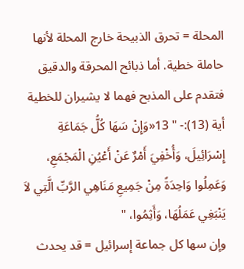المحلة = تحرق الذبيحة خارج المحلة لأنها حاملة خطية. أما ذبائح المحرقة والدقيق فتقدم على المذبح فهما لا يشيران للخطية
أية (13):- " 13«وَإِنْ سَهَا كُلُّ جَمَاعَةِ إِسْرَائِيلَ، وَأُخْفِيَ أَمْرٌ عَنْ أَعْيُنِ الْمَجْمَعِ، وَعَمِلُوا وَاحِدَةً مِنْ جَمِيعِ مَنَاهِي الرَّبِّ الَّتِي لاَ يَنْبَغِي عَمَلُهَا، وَأَثِمُوا، "
وإن سها كل جماعة إسرائيل = قد يحدث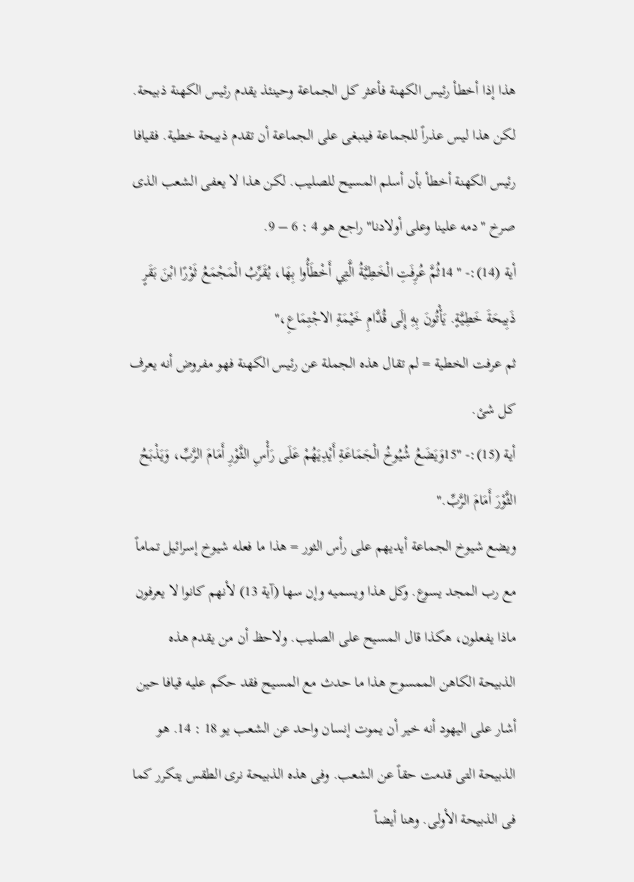هذا إذا أخطأ رئيس الكهنة فأعثر كل الجماعة وحينئذ يقدم رئيس الكهنة ذبيحة. لكن هذا ليس عذراً للجماعة فينبغى على الجماعة أن تقدم ذبيحة خطية. فقيافا رئيس الكهنة أخطأ بأن أسلم المسيح للصليب. لكن هذا لا يعفى الشعب الذى صرخ "دمه علينا وعلى أولادنا" راجع هو 4 : 6 – 9.
أية (14):- " 14ثُمَّ عُرِفَتِ الْخَطِيَّةُ الَّتِي أَخْطَأُوا بِهَا، يُقَرِّبُ الْمَجْمَعُ ثَوْرًا ابْنَ بَقَرٍ ذَبِيحَةَ خَطِيَّةٍ. يَأْتُونَ بِهِ إِلَى قُدَّامِ خَيْمَةِ الاجْتِمَاعِ،"
ثم عرفت الخطية = لم تقال هذه الجملة عن رئيس الكهنة فهو مفروض أنه يعرف كل شئ.
أية (15):- "15وَيَضَعُ شُيُوخُ الْجَمَاعَةِ أَيْدِيَهُمْ عَلَى رَأْسِ الثَّوْرِ أَمَامَ الرَّبِّ، وَيَذْبَحُ الثَّوْرَ أَمَامَ الرَّبِّ."
ويضع شيوخ الجماعة أيديهم على رأس الثور = هذا ما فعله شيوخ إسرائيل تماماً مع رب المجد يسوع. وكل هذا ويسميه وإن سها (آية 13) لأنهم كانوا لا يعرفون ماذا يفعلون، هكذا قال المسيح على الصليب. ولاحظ أن من يقدم هذه الذبيحة الكاهن الممسوح هذا ما حدث مع المسيح فقد حكم عليه قيافا حين أشار على اليهود أنه خير أن يموت إنسان واحد عن الشعب يو 18 : 14. هو الذبيحة التى قدمت حقاً عن الشعب. وفى هذه الذبيحة نرى الطقس يتكرر كما فى الذبيحة الأولى. وهنا أيضاً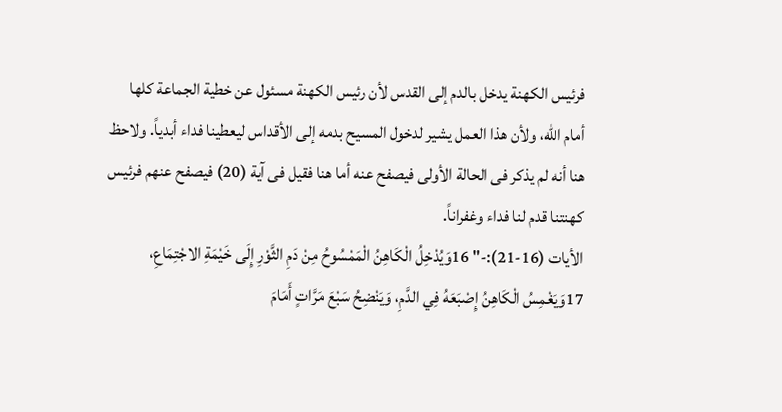فرئيس الكهنة يدخل بالدم إلى القدس لأن رئيس الكهنة مسئول عن خطية الجماعة كلها أمام الله، ولأن هذا العمل يشير لدخول المسيح بدمه إلى الأقداس ليعطينا فداء أبدياً. ولاحظ هنا أنه لم يذكر فى الحالة الأولى فيصفح عنه أما هنا فقيل فى آية (20) فيصفح عنهم فرئيس كهنتنا قدم لنا فداء وغفراناً.
الأيات (16-21):-" 16وَيُدْخِلُ الْكَاهِنُ الْمَمْسُوحُ مِنْ دَمِ الثَّوْرِ إِلَى خَيْمَةِ الاجْتِمَاعِ، 17وَيَغْمِسُ الْكَاهِنُ إِصْبَعَهُ فِي الدَّمِ، وَيَنْضِحُ سَبْعَ مَرَّاتٍ أَمَامَ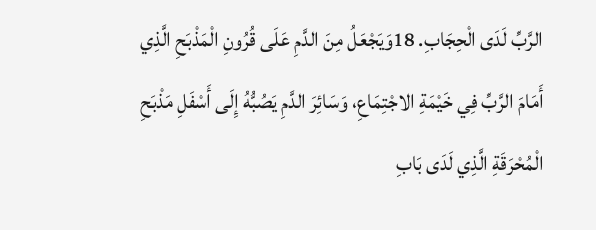الرَّبِّ لَدَى الْحِجَابِ. 18وَيَجْعَلُ مِنَ الدَّمِ عَلَى قُرُونِ الْمَذْبَحِ الَّذِي أَمَامَ الرَّبِّ فِي خَيْمَةِ الاجْتِمَاعِ، وَسَائِرَ الدَّمِ يَصُبُّهُ إِلَى أَسْفَلِ مَذْبَحِ الْمُحْرَقَةِ الَّذِي لَدَى بَابِ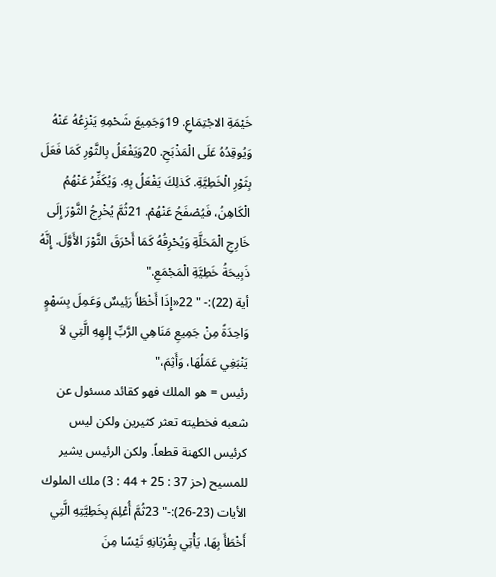خَيْمَةِ الاجْتِمَاعِ. 19وَجَمِيعَ شَحْمِهِ يَنْزِعُهُ عَنْهُ وَيُوقِدُهُ عَلَى الْمَذْبَحِ. 20وَيَفْعَلُ بِالثَّوْرِ كَمَا فَعَلَ بِثَوْرِ الْخَطِيَّةِ. كَذلِكَ يَفْعَلُ بِهِ. وَيُكَفِّرُ عَنْهُمُ الْكَاهِنُ، فَيُصْفَحُ عَنْهُمْ. 21ثُمَّ يُخْرِجُ الثَّوْرَ إِلَى خَارِجِ الْمَحَلَّةِ وَيُحْرِقُهُ كَمَا أَحْرَقَ الثَّوْرَ الأَوَّلَ. إِنَّهُ ذَبِيحَةُ خَطِيَّةِ الْمَجْمَعِ."
أية (22):- " 22«إِذَا أَخْطَأَ رَئِيسٌ وَعَمِلَ بِسَهْوٍ وَاحِدَةً مِنْ جَمِيعِ مَنَاهِي الرَّبِّ إِلهِهِ الَّتِي لاَ يَنْبَغِي عَمَلُهَا، وَأَثِمَ،"
رئيس = هو الملك فهو كقائد مسئول عن شعبه فخطيته تعثر كثيرين ولكن ليس كرئيس الكهنة قطعاً. ولكن الرئيس يشير للمسيح (حز 37 : 25 + 44 : 3) ملك الملوك
الأيات (23-26):-" 23ثُمَّ أُعْلِمَ بِخَطِيَّتِهِ الَّتِي أَخْطَأَ بِهَا، يَأْتِي بِقُرْبَانِهِ تَيْسًا مِنَ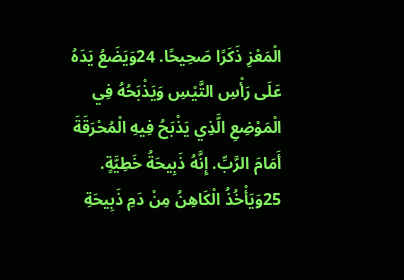الْمَعْزِ ذَكَرًا صَحِيحًا. 24وَيَضَعُ يَدَهُ عَلَى رَأْسِ التَّيْسِ وَيَذْبَحُهُ فِي الْمَوْضِعِ الَّذِي يَذْبَحُ فِيهِ الْمُحْرَقَةَ أَمَامَ الرَّبِّ. إِنَّهُ ذَبِيحَةُ خَطِيَّةٍ. 25وَيَأْخُذُ الْكَاهِنُ مِنْ دَمِ ذَبِيحَةِ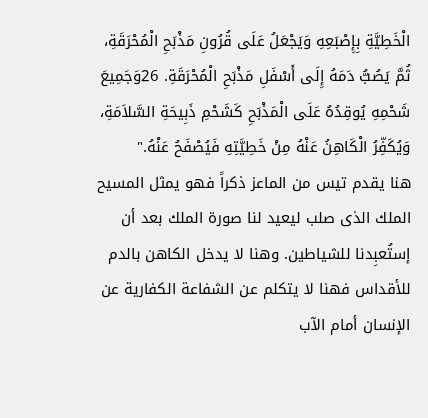الْخَطِيَّةِ بِإِصْبَعِهِ وَيَجْعَلُ عَلَى قُرُونِ مَذْبَحِ الْمُحْرَقَةِ، ثُمَّ يَصُبُّ دَمَهُ إِلَى أَسْفَلِ مَذْبَحِ الْمُحْرَقَةِ. 26وَجَمِيعَ شَحْمِهِ يُوقِدُهُ عَلَى الْمَذْبَحِ كَشَحْمِ ذَبِيحَةِ السَّلاَمَةِ، وَيُكَفِّرُ الْكَاهِنُ عَنْهُ مِنْ خَطِيَّتِهِ فَيُصْفَحُ عَنْهُ."
هنا يقدم تيس من الماعز ذكراً فهو يمثل المسيح الملك الذى صلب ليعيد لنا صورة الملك بعد أن إستُعبِدنا للشياطين. وهنا لا يدخل الكاهن بالدم للأقداس فهنا لا يتكلم عن الشفاعة الكفارية عن الإنسان أمام الآب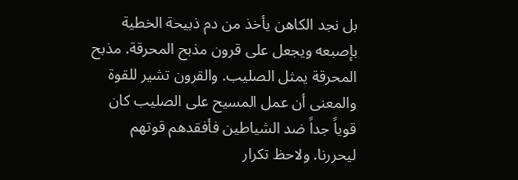بل نجد الكاهن يأخذ من دم ذبيحة الخطية بإصبعه ويجعل على قرون مذبح المحرقة. مذبح المحرقة يمثل الصليب. والقرون تشير للقوة والمعنى أن عمل المسيح على الصليب كان قوياً جداً ضد الشياطين فأفقدهم قوتهم ليحررنا. ولاحظ تكرار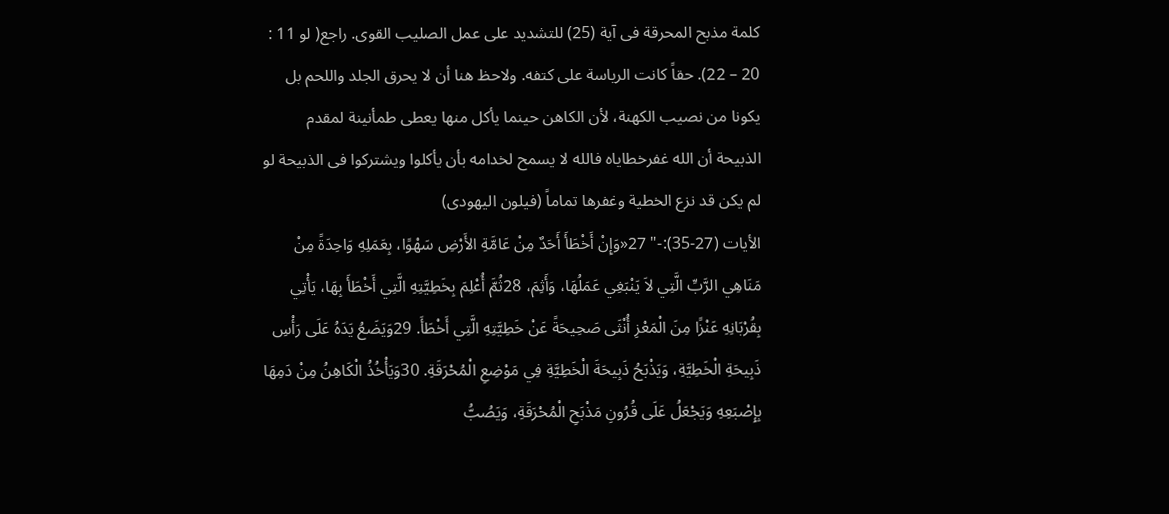كلمة مذبح المحرقة فى آية (25) للتشديد على عمل الصليب القوى. راجع( لو 11 : 20 – 22). حقاً كانت الرياسة على كتفه. ولاحظ هنا أن لا يحرق الجلد واللحم بل يكونا من نصيب الكهنة، لأن الكاهن حينما يأكل منها يعطى طمأنينة لمقدم الذبيحة أن الله غفرخطاياه فالله لا يسمح لخدامه بأن يأكلوا ويشتركوا فى الذبيحة لو لم يكن قد نزع الخطية وغفرها تماماً (فيلون اليهودى)
الأيات (27-35):-" 27«وَإِنْ أَخْطَأَ أَحَدٌ مِنْ عَامَّةِ الأَرْضِ سَهْوًا، بِعَمَلِهِ وَاحِدَةً مِنْ مَنَاهِي الرَّبِّ الَّتِي لاَ يَنْبَغِي عَمَلُهَا، وَأَثِمَ، 28ثُمَّ أُعْلِمَ بِخَطِيَّتِهِ الَّتِي أَخْطَأَ بِهَا، يَأْتِي بِقُرْبَانِهِ عَنْزًا مِنَ الْمَعْزِ أُنْثَى صَحِيحَةً عَنْ خَطِيَّتِهِ الَّتِي أَخْطَأَ. 29وَيَضَعُ يَدَهُ عَلَى رَأْسِ ذَبِيحَةِ الْخَطِيَّةِ، وَيَذْبَحُ ذَبِيحَةَ الْخَطِيَّةِ فِي مَوْضِعِ الْمُحْرَقَةِ. 30وَيَأْخُذُ الْكَاهِنُ مِنْ دَمِهَا بِإِصْبَعِهِ وَيَجْعَلُ عَلَى قُرُونِ مَذْبَحِ الْمُحْرَقَةِ، وَيَصُبُّ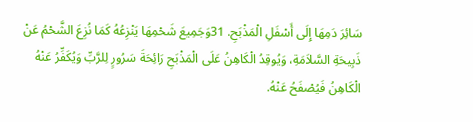سَائِرَ دَمِهَا إِلَى أَسْفَلِ الْمَذْبَحِ. 31وَجَمِيعَ شَحْمِهَا يَنْزِعُهُ كَمَا نُزِعَ الشَّحْمُ عَنْ ذَبِيحَةِ السَّلاَمَةِ، وَيُوقِدُ الْكَاهِنُ عَلَى الْمَذْبَحِ رَائِحَةَ سَرُورٍ لِلرَّبِّ وَيُكَفِّرُ عَنْهُ الْكَاهِنُ فَيُصْفَحُ عَنْهُ.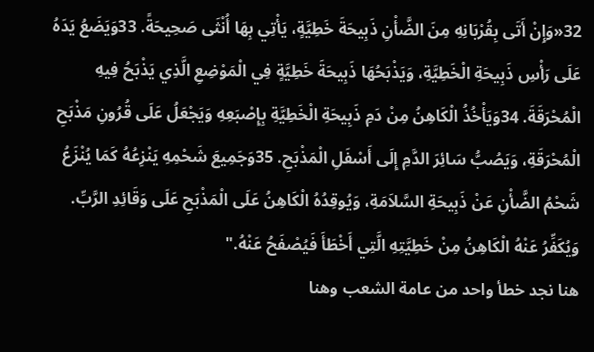32«وَإِنْ أَتَى بِقُرْبَانِهِ مِنَ الضَّأْنِ ذَبِيحَةَ خَطِيَّةٍ، يَأْتِي بِهَا أُنْثَى صَحِيحَةً. 33وَيَضَعُ يَدَهُ عَلَى رَأْسِ ذَبِيحَةِ الْخَطِيَّةِ، وَيَذْبَحُهَا ذَبِيحَةَ خَطِيَّةٍ فِي الْمَوْضِعِ الَّذِي يَذْبَحُ فِيهِ الْمُحْرَقَةَ. 34وَيَأْخُذُ الْكَاهِنُ مِنْ دَمِ ذَبِيحَةِ الْخَطِيَّةِ بِإِصْبَعِهِ وَيَجْعَلُ عَلَى قُرُونِ مَذْبَحِ الْمُحْرَقَةِ، وَيَصُبُّ سَائِرَ الدَّمِ إِلَى أَسْفَلِ الْمَذْبَحِ. 35وَجَمِيعَ شَحْمِهِ يَنْزِعُهُ كَمَا يُنْزَعُ شَحْمُ الضَّأْنِ عَنْ ذَبِيحَةِ السَّلاَمَةِ، وَيُوقِدُهُ الْكَاهِنُ عَلَى الْمَذْبَحِ عَلَى وَقَائِدِ الرَّبِّ. وَيُكَفِّرُ عَنْهُ الْكَاهِنُ مِنْ خَطِيَّتِهِ الَّتِي أَخْطَأَ فَيُصْفَحُ عَنْهُ."
هنا نجد خطأ واحد من عامة الشعب وهنا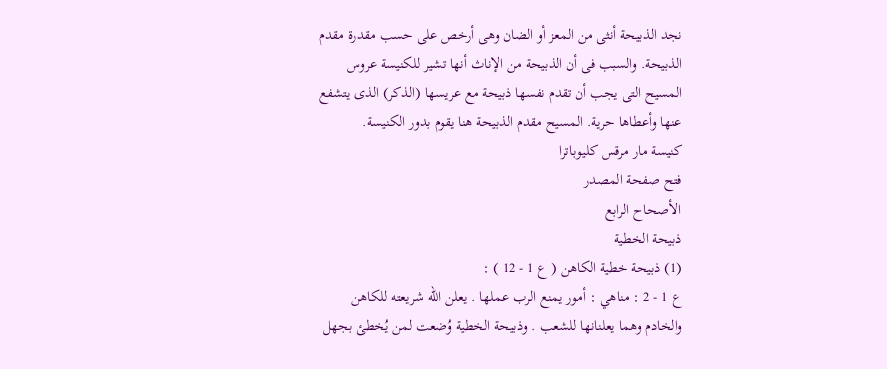نجد الذبيحة أنثى من المعز أو الضان وهى أرخص على حسب مقدرة مقدم الذبيحة. والسبب فى أن الذبيحة من الإناث أنها تشير للكنيسة عروس المسيح التى يجب أن تقدم نفسها ذبيحة مع عريسها (الذكر) الذى يتشفع عنها وأعطاها حرية. المسيح مقدم الذبيحة هنا يقوم بدور الكنيسة.
كنيسة مار مرقس كليوباترا
فتح صفحة المصدر
الأصحاح الرابع
ذبيحة الخطية
(1) ذبيحة خطية الكاهن ( ع 1 - 12 ) :
ع 1 - 2 : مناهي : أمور يمنع الرب عملها . يعلن الله شريعته للكاهن والخادم وهما يعلنانها للشعب . وذبيحة الخطية وُضعت لمن يُخطئ بجهل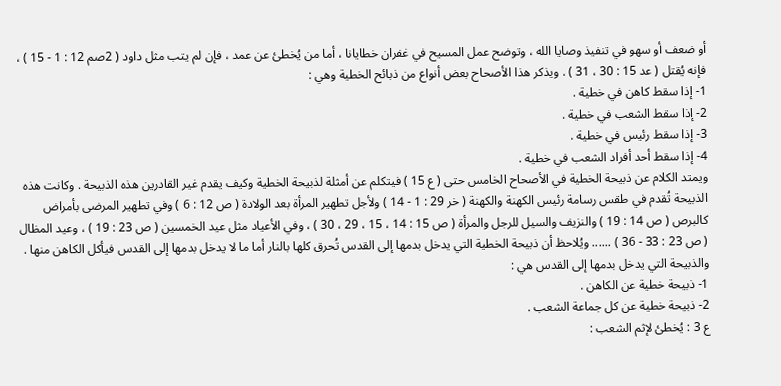أو ضعف أو سهو في تنفيذ وصايا الله ، وتوضح عمل المسيح في غفران خطايانا ، أما من يُخطئ عن عمد ، فإن لم يتب مثل داود ( 2صم 12 : 1 - 15 ) ، فإنه يُقتل ( عد 15 : 30 ، 31 ) . ويذكر هذا الأصحاح بعض أنواع من ذبائح الخطية وهي :
1- إذا سقط كاهن في خطية .
2- إذا سقط الشعب في خطية .
3- إذا سقط رئيس في خطية .
4- إذا سقط أحد أفراد الشعب في خطية .
ويمتد الكلام عن ذبيحة الخطية في الأصحاح الخامس حتى ( ع 15 ) فيتكلم عن أمثلة لذبيحة الخطية وكيف يقدم غير القادرين هذه الذبيحة . وكانت هذه الذبيحة تُقدم في طقس رسامة رئيس الكهنة والكهنة ( خر 29 : 1 - 14 ) ولأجل تطهير المرأة بعد الولادة ( ص 12 : 6 ) وفي تطهير المرضى بأمراض كالبرص ( ص 14 : 19 ) والنزيف والسيل للرجل والمرأة ( ص 15 : 14 ، 15 ، 29 ، 30 ) ، وفي الأعياد مثل عيد الخمسين ( ص 23 : 19 ) ، وعيد المظال ( ص 23 : 33 - 36 ) ...... ويُلاحظ أن ذبيحة الخطية التي يدخل بدمها إلى القدس تُحرق كلها بالنار أما ما لا يدخل بدمها إلى القدس فيأكل الكاهن منها . والذبيحة التي يدخل بدمها إلى القدس هي :
1- ذبيحة خطية عن الكاهن .
2- ذبيحة خطية عن كل جماعة الشعب .
ع 3 : يُخطئ لإثم الشعب :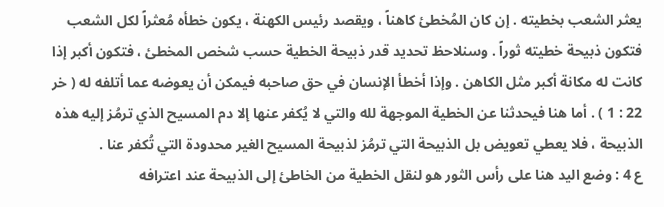يعثر الشعب بخطيته . إن كان المُخطئ كاهناً ، ويقصد رئيس الكهنة ، يكون خطأه مُعثراً لكل الشعب فتكون ذبيحة خطيته ثوراً . وسنلاحظ تحديد قدر ذبيحة الخطية حسب شخص المخطئ ، فتكون أكبر إذا كانت له مكانة أكبر مثل الكاهن . وإذا أخطأ الإنسان في حق صاحبه فيمكن أن يعوضه عما أتلفه له ( خر 22 : 1 ) . أما هنا فيحدثنا عن الخطية الموجهة لله والتي لا يُكفر عنها إلا دم المسيح الذي ترمُز إليه هذه الذبيحة ، فلا يعطي تعويض بل الذبيحة التي ترمُز لذبيحة المسيح الغير محدودة التي تُكفر عنا .
ع 4 : وضع اليد هنا على رأس الثور هو لنقل الخطية من الخاطئ إلى الذبيحة عند اعترافه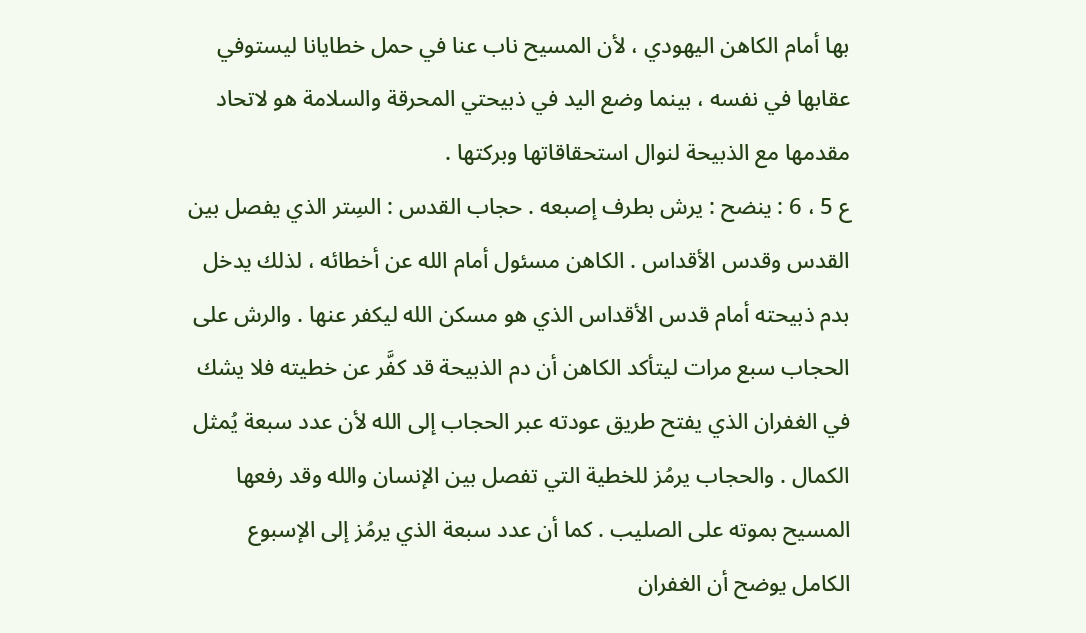بها أمام الكاهن اليهودي ، لأن المسيح ناب عنا في حمل خطايانا ليستوفي عقابها في نفسه ، بينما وضع اليد في ذبيحتي المحرقة والسلامة هو لاتحاد مقدمها مع الذبيحة لنوال استحقاقاتها وبركتها .
ع 5 ، 6 : ينضح : يرش بطرف إصبعه . حجاب القدس : السِتر الذي يفصل بين القدس وقدس الأقداس . الكاهن مسئول أمام الله عن أخطائه ، لذلك يدخل بدم ذبيحته أمام قدس الأقداس الذي هو مسكن الله ليكفر عنها . والرش على الحجاب سبع مرات ليتأكد الكاهن أن دم الذبيحة قد كفَّر عن خطيته فلا يشك في الغفران الذي يفتح طريق عودته عبر الحجاب إلى الله لأن عدد سبعة يُمثل الكمال . والحجاب يرمُز للخطية التي تفصل بين الإنسان والله وقد رفعها المسيح بموته على الصليب . كما أن عدد سبعة الذي يرمُز إلى الإسبوع الكامل يوضح أن الغفران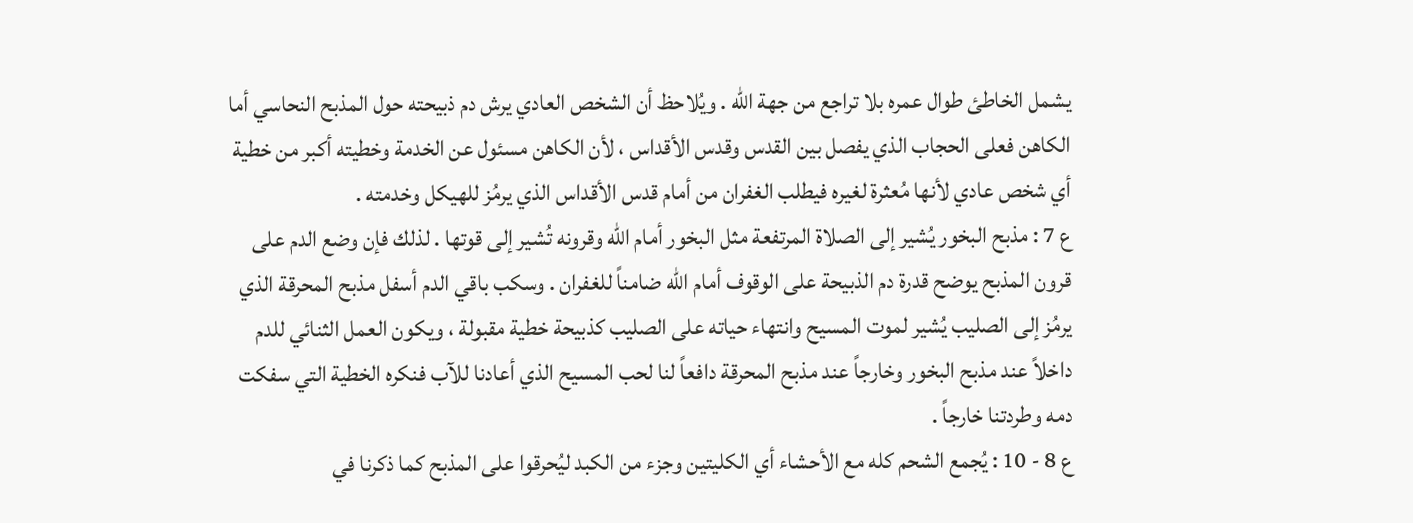يشمل الخاطئ طوال عمره بلا تراجع من جهة الله . ويُلاحظ أن الشخص العادي يرش دم ذبيحته حول المذبح النحاسي أما الكاهن فعلى الحجاب الذي يفصل بين القدس وقدس الأقداس ، لأن الكاهن مسئول عن الخدمة وخطيته أكبر من خطية أي شخص عادي لأنها مُعثرة لغيره فيطلب الغفران من أمام قدس الأقداس الذي يرمُز للهيكل وخدمته .
ع 7 : مذبح البخور يُشير إلى الصلاة المرتفعة مثل البخور أمام الله وقرونه تُشير إلى قوتها . لذلك فإن وضع الدم على قرون المذبح يوضح قدرة دم الذبيحة على الوقوف أمام الله ضامناً للغفران . وسكب باقي الدم أسفل مذبح المحرقة الذي يرمُز إلى الصليب يُشير لموت المسيح وانتهاء حياته على الصليب كذبيحة خطية مقبولة ، ويكون العمل الثنائي للدم داخلاً عند مذبح البخور وخارجاً عند مذبح المحرقة دافعاً لنا لحب المسيح الذي أعادنا للآب فنكره الخطية التي سفكت دمه وطردتنا خارجاً .
ع 8 - 10 : يُجمع الشحم كله مع الأحشاء أي الكليتين وجزء من الكبد ليُحرقوا على المذبح كما ذكرنا في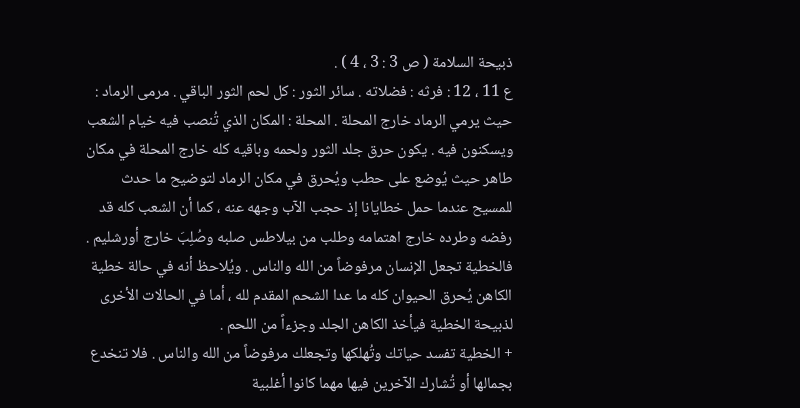ذبيحة السلامة ( ص 3 : 3 ، 4 ) .
ع 11 ، 12 : فرثه : فضلاته . سائر الثور : كل لحم الثور الباقي . مرمى الرماد : حيث يرمي الرماد خارج المحلة . المحلة : المكان الذي تُنصب فيه خيام الشعب ويسكنون فيه . يكون حرق جلد الثور ولحمه وباقيه كله خارج المحلة في مكان طاهر حيث يُوضع على حطب ويُحرق في مكان الرماد لتوضيح ما حدث للمسيح عندما حمل خطايانا إذ حجب الآب وجهه عنه ، كما أن الشعب كله قد رفضه وطرده خارج اهتمامه وطلب من بيلاطس صلبه وصُلِبَ خارج أورشليم . فالخطية تجعل الإنسان مرفوضاً من الله والناس . ويُلاحظ أنه في حالة خطية الكاهن يُحرق الحيوان كله ما عدا الشحم المقدم لله ، أما في الحالات الأخرى لذبيحة الخطية فيأخذ الكاهن الجلد وجزءاً من اللحم .
+ الخطية تفسد حياتك وتُهلكها وتجعلك مرفوضاً من الله والناس . فلا تنخدع بجمالها أو تُشارك الآخرين فيها مهما كانوا أغلبية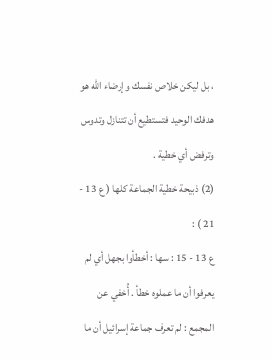، بل ليكن خلاص نفسك وإرضاء الله هو هدفك الوحيد فتستطيع أن تتنازل وتدوس وترفض أي خطية .
(2) ذبيحة خطية الجماعة كلها ( ع 13 - 21 ) :
ع 13 - 15 : سها : أخطأوا بجهل أي لم يعرفوا أن ما عملوه خطأ . أُخفي عن المجمع : لم تعرف جماعة إسرائيل أن ما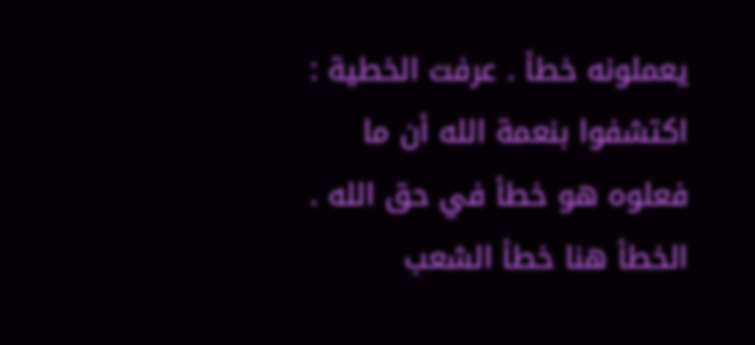يعملونه خطأ . عرفت الخطية : اكتشفوا بنعمة الله أن ما فعلوه هو خطأ في حق الله . الخطأ هنا خطأ الشعب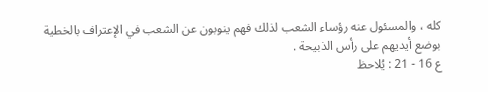كله ، والمسئول عنه رؤساء الشعب لذلك فهم ينوبون عن الشعب في الإعتراف بالخطية بوضع أيديهم على رأس الذبيحة .
ع 16 - 21 : يُلاحظ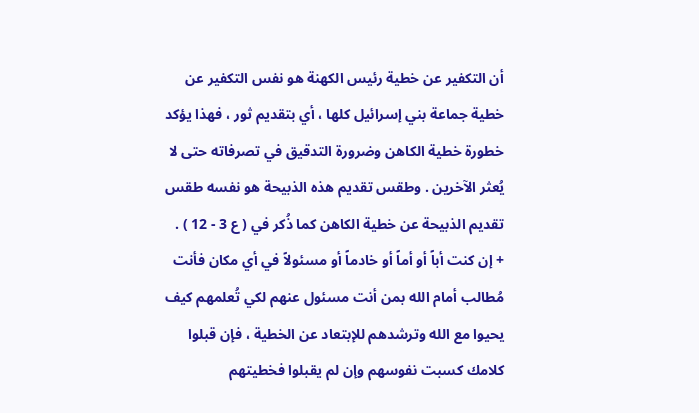أن التكفير عن خطية رئيس الكهنة هو نفس التكفير عن خطية جماعة بني إسرائيل كلها ، أي بتقديم ثور ، فهذا يؤكد خطورة خطية الكاهن وضرورة التدقيق في تصرفاته حتى لا يُعثر الآخرين . وطقس تقديم هذه الذبيحة هو نفسه طقس تقديم الذبيحة عن خطية الكاهن كما ذُكر في ( ع 3 - 12 ) .
+ إن كنت أباً أو أماً أو خادماً أو مسئولاً في أي مكان فأنت مُطالب أمام الله بمن أنت مسئول عنهم لكي تُعلمهم كيف يحيوا مع الله وترشدهم للإبتعاد عن الخطية ، فإن قبلوا كلامك كسبت نفوسهم وإن لم يقبلوا فخطيتهم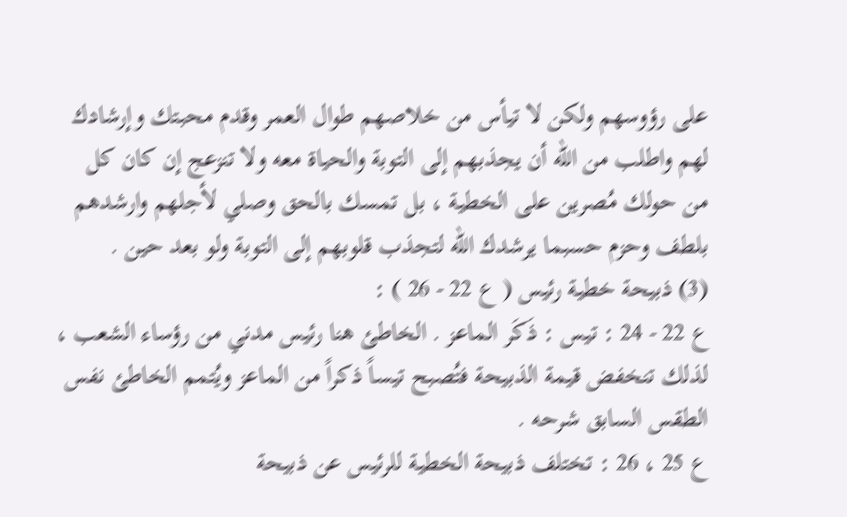على رؤوسهم ولكن لا تيأس من خلاصهم طوال العمر وقدم محبتك وإرشادك لهم واطلب من الله أن يجذبهم إلى التوبة والحياة معه ولا تنزعج إن كان كل من حولك مُصرين على الخطية ، بل تمسك بالحق وصلي لأجلهم وارشدهم بلطف وحزم حسبما يرشدك الله لتجذب قلوبهم إلى التوبة ولو بعد حين .
(3) ذبيحة خطية رئيس ( ع 22 - 26 ) :
ع 22 - 24 : تيس : ذَكَر الماعز . الخاطئ هنا رئيس مدني من رؤساء الشعب ، لذلك تنخفض قيمة الذبيحة فتُصبح تيساً ذكراً من الماعز ويُتمم الخاطئ نفس الطقس السابق شرحه .
ع 25 ، 26 : تختلف ذبيحة الخطية للرئيس عن ذبيحة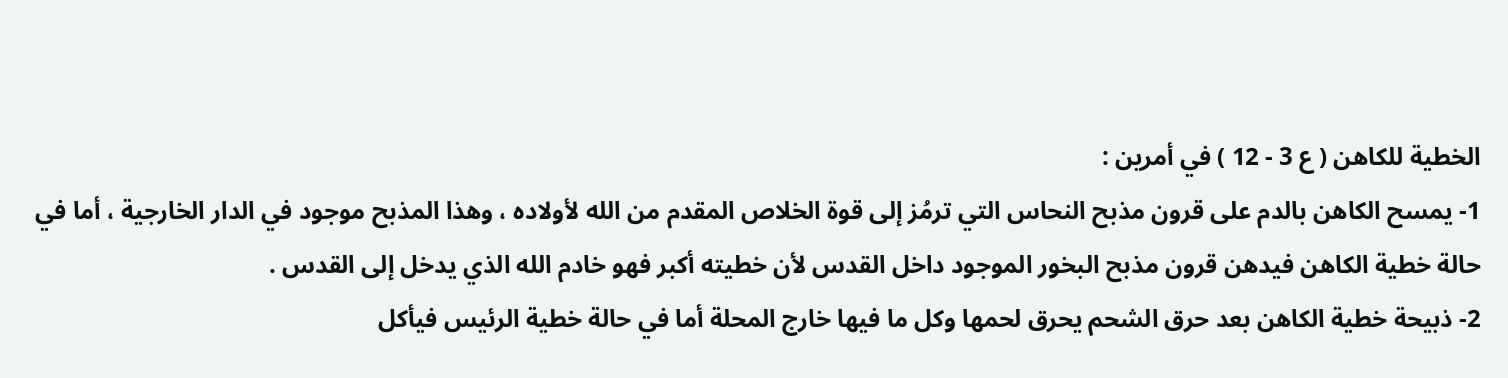الخطية للكاهن ( ع 3 - 12 ) في أمرين :
1- يمسح الكاهن بالدم على قرون مذبح النحاس التي ترمُز إلى قوة الخلاص المقدم من الله لأولاده ، وهذا المذبح موجود في الدار الخارجية ، أما في حالة خطية الكاهن فيدهن قرون مذبح البخور الموجود داخل القدس لأن خطيته أكبر فهو خادم الله الذي يدخل إلى القدس .
2- ذبيحة خطية الكاهن بعد حرق الشحم يحرق لحمها وكل ما فيها خارج المحلة أما في حالة خطية الرئيس فيأكل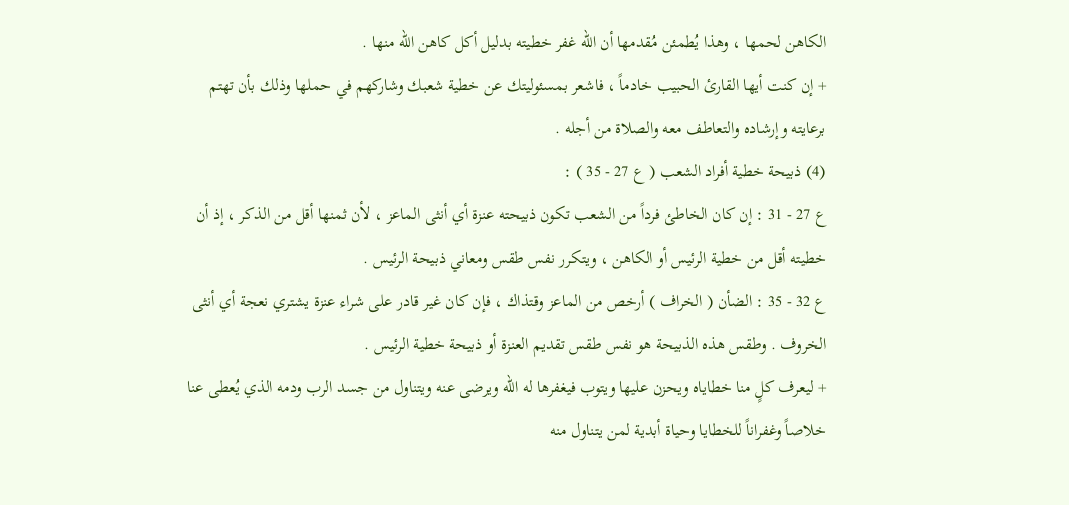الكاهن لحمها ، وهذا يُطمئن مُقدمها أن الله غفر خطيته بدليل أكل كاهن الله منها .
+ إن كنت أيها القارئ الحبيب خادماً ، فاشعر بمسئوليتك عن خطية شعبك وشاركهم في حملها وذلك بأن تهتم برعايته وإرشاده والتعاطف معه والصلاة من أجله .
(4) ذبيحة خطية أفراد الشعب ( ع 27 - 35 ) :
ع 27 - 31 : إن كان الخاطئ فرداً من الشعب تكون ذبيحته عنزة أي أنثى الماعز ، لأن ثمنها أقل من الذكر ، إذ أن خطيته أقل من خطية الرئيس أو الكاهن ، ويتكرر نفس طقس ومعاني ذبيحة الرئيس .
ع 32 - 35 : الضأن ( الخراف ) أرخص من الماعز وقتذاك ، فإن كان غير قادر على شراء عنزة يشتري نعجة أي أنثى الخروف . وطقس هذه الذبيحة هو نفس طقس تقديم العنزة أو ذبيحة خطية الرئيس .
+ ليعرف كلٍ منا خطاياه ويحزن عليها ويتوب فيغفرها له الله ويرضى عنه ويتناول من جسد الرب ودمه الذي يُعطى عنا خلاصاً وغفراناً للخطايا وحياة أبدية لمن يتناول منه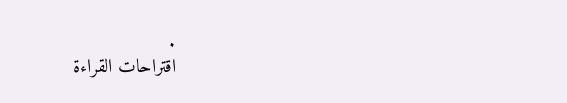.
اقتراحات القراءة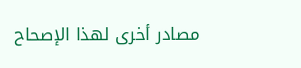مصادر أخرى لهذا الإصحاح